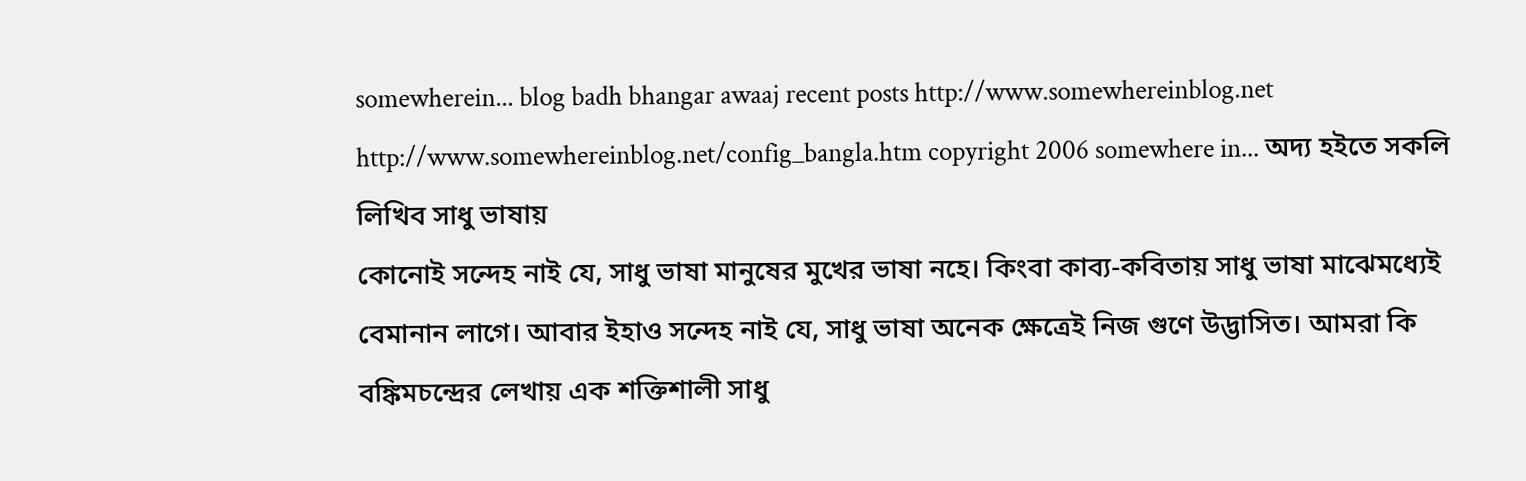somewherein... blog badh bhangar awaaj recent posts http://www.somewhereinblog.net http://www.somewhereinblog.net/config_bangla.htm copyright 2006 somewhere in... অদ্য হইতে সকলি লিখিব সাধু ভাষায়
কোনোই সন্দেহ নাই যে, সাধু ভাষা মানুষের মুখের ভাষা নহে। কিংবা কাব্য-কবিতায় সাধু ভাষা মাঝেমধ্যেই বেমানান লাগে। আবার ইহাও সন্দেহ নাই যে, সাধু ভাষা অনেক ক্ষেত্রেই নিজ গুণে উদ্ভাসিত। আমরা কি বঙ্কিমচন্দ্রের লেখায় এক শক্তিশালী সাধু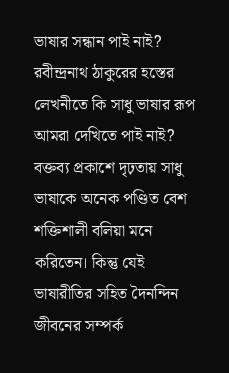ভাষার সন্ধান পাই নাই? রবীন্দ্রনাথ ঠাকুরের হস্তের লেখনীতে কি সাধু ভাষার রূপ আমরা দেখিতে পাই নাই? বক্তব্য প্রকাশে দৃঢ়তায় সাধু ভাষাকে অনেক পণ্ডিত বেশ শক্তিশালী বলিয়া মনে করিতেন। কিন্তু যেই ভাষারীতির সহিত দৈনন্দিন জীবনের সম্পর্ক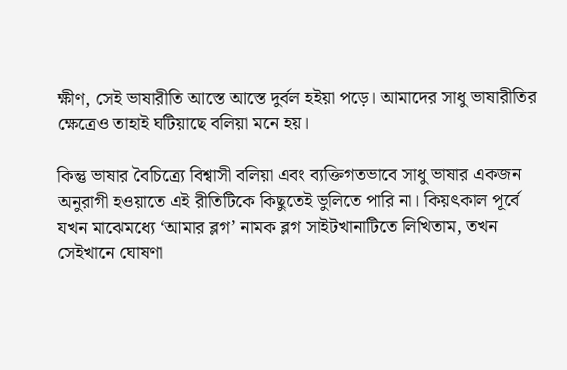ক্ষীণ, সেই ভাষারীতি আস্তে আস্তে দুর্বল হইয়া পড়ে। আমাদের সাধু ভাষারীতির ক্ষেত্রেও তাহাই ঘটিয়াছে বলিয়া মনে হয়।

কিন্তু ভাষার বৈচিত্র্যে বিশ্বাসী বলিয়া এবং ব্যক্তিগতভাবে সাধু ভাষার একজন অনুরাগী হওয়াতে এই রীতিটিকে কিছুতেই ভুলিতে পারি না। কিয়ৎকাল পূর্বে যখন মাঝেমধ্যে ‘আমার ব্লগ’ নামক ব্লগ সাইটখানাটিতে লিখিতাম, তখন সেইখানে ঘোষণা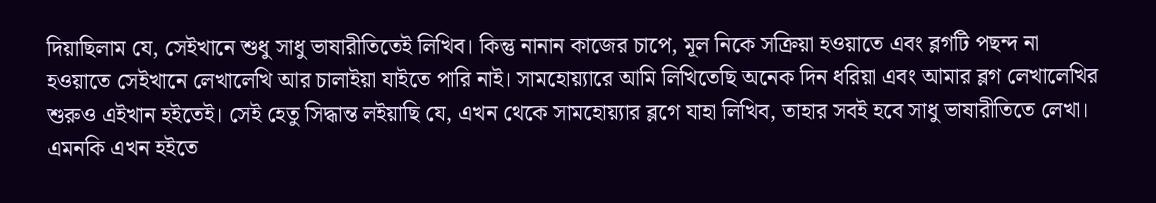দিয়াছিলাম যে, সেইখানে শুধু সাধু ভাষারীতিতেই লিখিব। কিন্তু নানান কাজের চাপে, মূল নিকে সক্রিয়া হওয়াতে এবং ব্লগটি পছন্দ না হওয়াতে সেইখানে লেখালেখি আর চালাইয়া যাইতে পারি নাই। সামহোয়্যারে আমি লিখিতেছি অনেক দিন ধরিয়া এবং আমার ব্লগ লেখালেখির শুরুও এইখান হইতেই। সেই হেতু সিদ্ধান্ত লইয়াছি যে, এখন থেকে সামহোয়্যার ব্লগে যাহা লিখিব, তাহার সবই হবে সাধু ভাষারীতিতে লেখা। এমনকি এখন হইতে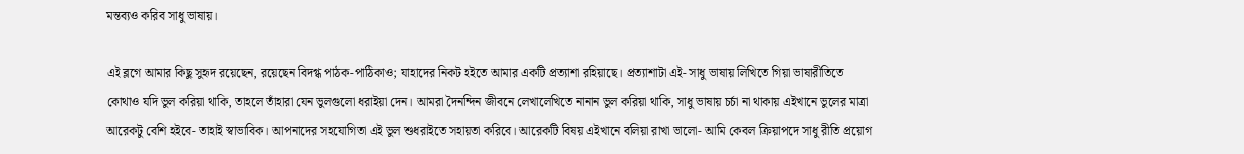মন্তব্যও করিব সাধু ভাষায়।

এই ব্লগে আমার কিছু সুহৃদ রয়েছেন, রয়েছেন বিদগ্ধ পাঠক-পাঠিকাও; যাহাদের নিকট হইতে আমার একটি প্রত্যাশা রহিয়াছে। প্রত্যাশাটা এই- সাধু ভাষায় লিখিতে গিয়া ভাষারীতিতে কোথাও যদি ভুল করিয়া থাকি, তাহলে তাঁহারা যেন ভুলগুলো ধরাইয়া দেন। আমরা দৈনন্দিন জীবনে লেখালেখিতে নানান ভুল করিয়া থাকি, সাধু ভাষায় চর্চা না থাকায় এইখানে ভুলের মাত্রা আরেকটু বেশি হইবে- তাহাই স্বাভাবিক। আপনাদের সহযোগিতা এই ভুল শুধরাইতে সহায়তা করিবে। আরেকটি বিষয় এইখানে বলিয়া রাখা ভালো- আমি কেবল ক্রিয়াপদে সাধু রীতি প্রয়োগ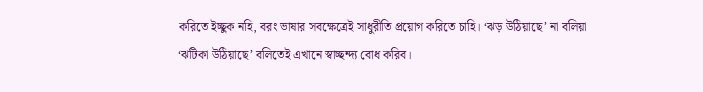করিতে ইচ্ছুক নহি, বরং ভাষার সবক্ষেত্রেই সাধুরীতি প্রয়োগ করিতে চাহি। ‘ঝড় উঠিয়াছে’ না বলিয়া ‘ঝটিকা উঠিয়াছে’ বলিতেই এখানে স্বাচ্ছন্দ্য বোধ করিব।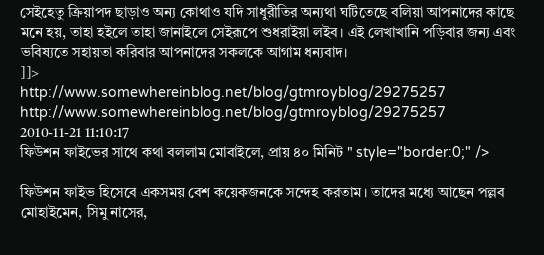সেইহেতু ক্রিয়াপদ ছাড়াও অন্য কোথাও যদি সাধুরীতির অন্যথা ঘটিতেছে বলিয়া আপনাদের কাছে মনে হয়, তাহা হইলে তাহা জানাইলে সেইরূপে শুধরাইয়া লইব। এই লেখাখানি পড়িবার জন্য এবং ভবিষ্যতে সহায়তা করিবার আপনাদের সকলকে আগাম ধন্যবাদ।
]]>
http://www.somewhereinblog.net/blog/gtmroyblog/29275257 http://www.somewhereinblog.net/blog/gtmroyblog/29275257 2010-11-21 11:10:17
ফিউশন ফাইভের সাথে কথা বললাম মোবাইলে, প্রায় ৪০ মিনিট " style="border:0;" />

ফিউশন ফাইভ হিসেবে একসময় বেশ কয়েকজনকে সন্দেহ করতাম। তাদের মধ্যে আছেন পল্লব মোহাইমেন, সিমু নাসের,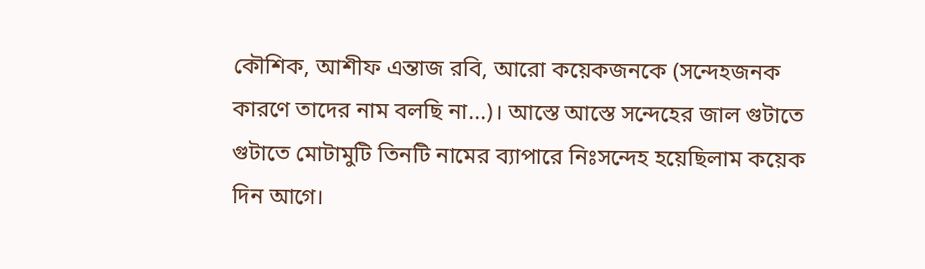কৌশিক, আশীফ এন্তাজ রবি, আরো কয়েকজনকে (সন্দেহজনক কারণে তাদের নাম বলছি না...)। আস্তে আস্তে সন্দেহের জাল গুটাতে গুটাতে মোটামুটি তিনটি নামের ব্যাপারে নিঃসন্দেহ হয়েছিলাম কয়েক দিন আগে।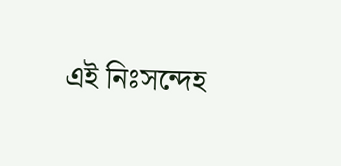এই নিঃসন্দেহ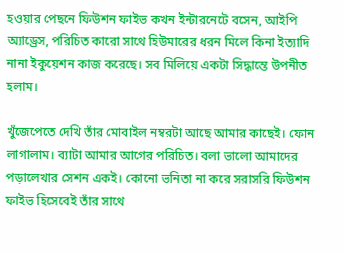হওয়ার পেছনে ফিউশন ফাইভ কখন ইন্টারনেটে বসেন, আইপি অ্যাড্রেস, পরিচিত কারো সাথে হিউমারের ধরন মিলে কিনা ইত্যাদি নানা ইকুয়েশন কাজ করেছে। সব মিলিয়ে একটা সিদ্ধান্তে উপনীত হলাম।

খুঁজেপেতে দেখি তাঁর মোবাইল নম্বরটা আছে আমার কাছেই। ফোন লাগালাম। ব্যাটা আমার আগের পরিচিত। বলা ভালো আমাদের পড়ালেখার সেশন একই। কোনো ভনিতা না করে সরাসরি ফিউশন ফাইভ হিসেবেই তাঁর সাথে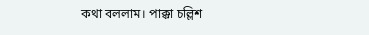কথা বললাম। পাক্কা চল্লিশ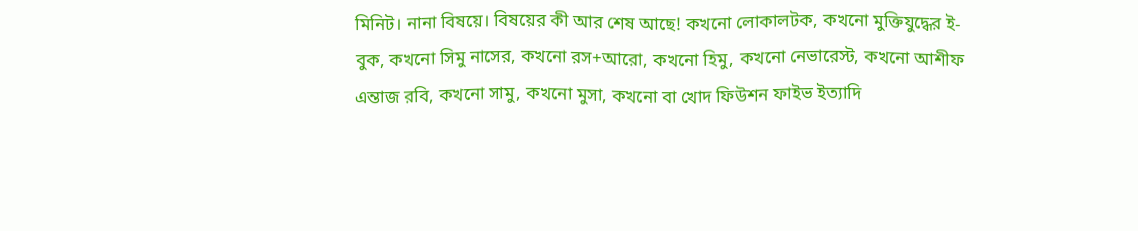মিনিট। নানা বিষয়ে। বিষয়ের কী আর শেষ আছে! কখনো লোকালটক, কখনো মুক্তিযুদ্ধের ই-বুক, কখনো সিমু নাসের, কখনো রস+আরো, কখনো হিমু, কখনো নেভারেস্ট, কখনো আশীফ এন্তাজ রবি, কখনো সামু, কখনো মুসা, কখনো বা খোদ ফিউশন ফাইভ ইত্যাদি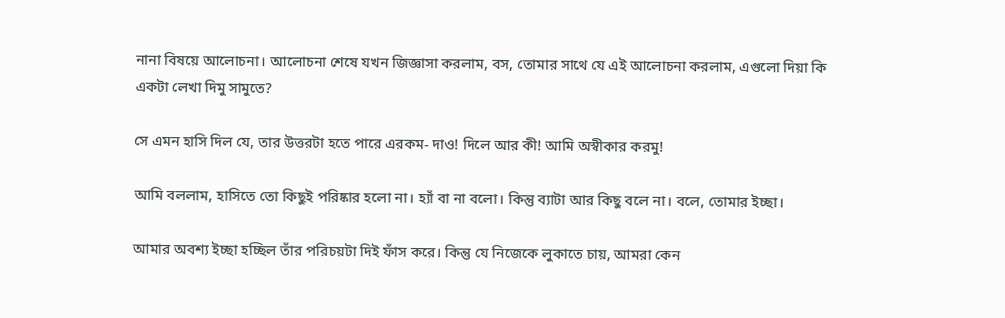নানা বিষয়ে আলোচনা। আলোচনা শেষে যখন জিজ্ঞাসা করলাম, বস, তোমার সাথে যে এই আলোচনা করলাম, এগুলো দিয়া কি একটা লেখা দিমু সামুতে?

সে এমন হাসি দিল যে, তার উত্তরটা হতে পারে এরকম- দাও! দিলে আর কী! আমি অস্বীকার করমু!

আমি বললাম, হাসিতে তো কিছুই পরিষ্কার হলো না। হ্যাঁ বা না বলো। কিন্তু ব্যাটা আর কিছু বলে না। বলে, তোমার ইচ্ছা।

আমার অবশ্য ইচ্ছা হচ্ছিল তাঁর পরিচয়টা দিই ফাঁস করে। কিন্তু যে নিজেকে লুকাতে চায়, আমরা কেন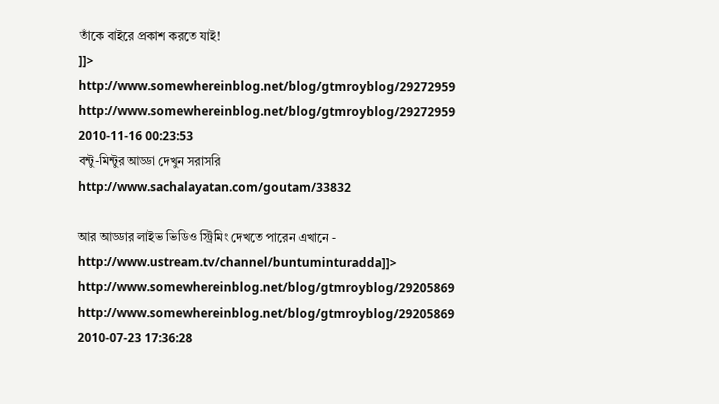তাঁকে বাইরে প্রকাশ করতে যাই!
]]>
http://www.somewhereinblog.net/blog/gtmroyblog/29272959 http://www.somewhereinblog.net/blog/gtmroyblog/29272959 2010-11-16 00:23:53
বন্টু-মিন্টুর আড্ডা দেখুন সরাসরি http://www.sachalayatan.com/goutam/33832

আর আড্ডার লাইভ ভিডিও স্ট্রিমিং দেখতে পারেন এখানে - http://www.ustream.tv/channel/buntuminturadda]]>
http://www.somewhereinblog.net/blog/gtmroyblog/29205869 http://www.somewhereinblog.net/blog/gtmroyblog/29205869 2010-07-23 17:36:28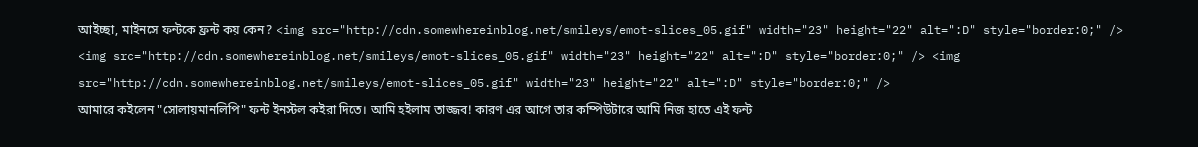আইচ্ছা, মাইনসে ফন্টকে ফ্রন্ট কয় কেন? <img src="http://cdn.somewhereinblog.net/smileys/emot-slices_05.gif" width="23" height="22" alt=":D" style="border:0;" /> <img src="http://cdn.somewhereinblog.net/smileys/emot-slices_05.gif" width="23" height="22" alt=":D" style="border:0;" /> <img src="http://cdn.somewhereinblog.net/smileys/emot-slices_05.gif" width="23" height="22" alt=":D" style="border:0;" />
আমারে কইলেন "সোলায়মানলিপি" ফন্ট ইনস্টল কইরা দিতে। আমি হইলাম তাজ্জব! কারণ এর আগে তার কম্পিউটারে আমি নিজ হাতে এই ফন্ট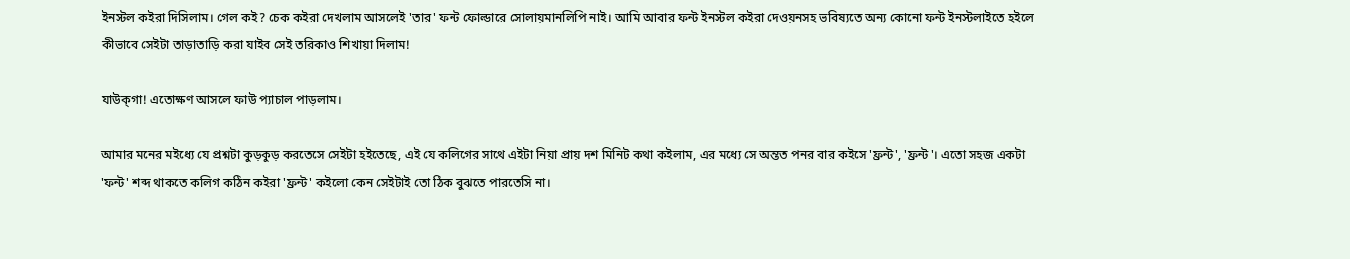ইনস্টল কইরা দিসিলাম। গেল কই? চেক কইরা দেখলাম আসলেই 'তার' ফন্ট ফোল্ডারে সোলায়মানলিপি নাই। আমি আবার ফন্ট ইনস্টল কইরা দেওয়নসহ ভবিষ্যতে অন্য কোনো ফন্ট ইনস্টলাইতে হইলে কীভাবে সেইটা তাড়াতাড়ি করা যাইব সেই তরিকাও শিখায়া দিলাম!

যাউক্গা! এতোক্ষণ আসলে ফাউ প্যাচাল পাড়লাম।

আমার মনের মইধ্যে যে প্রশ্নটা কুড়কুড় করতেসে সেইটা হইতেছে, এই যে কলিগের সাথে এইটা নিয়া প্রায় দশ মিনিট কথা কইলাম, এর মধ্যে সে অন্তত পনর বার কইসে 'ফ্রন্ট', 'ফ্রন্ট'। এতো সহজ একটা 'ফন্ট' শব্দ থাকতে কলিগ কঠিন কইরা 'ফ্রন্ট' কইলো কেন সেইটাই তো ঠিক বুঝতে পারতেসি না।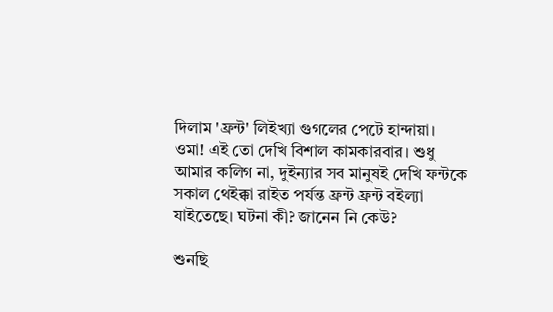দিলাম 'ফ্রন্ট' লিইখ্যা গুগলের পেটে হান্দায়া। ওমা! এই তো দেখি বিশাল কামকারবার। শুধু আমার কলিগ না, দুইন্যার সব মানুষই দেখি ফন্টকে সকাল থেইক্কা রাইত পর্যন্ত ফ্রন্ট ফ্রন্ট বইল্যা যাইতেছে। ঘটনা কী? জানেন নি কেউ?

শুনছি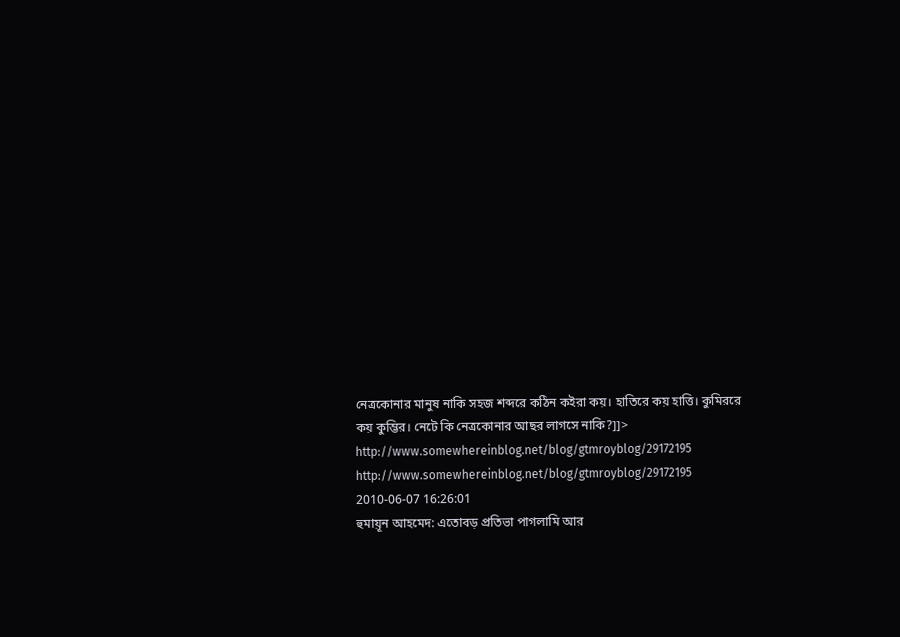নেত্রকোনার মানুষ নাকি সহজ শব্দরে কঠিন কইরা কয়। হাতিরে কয় হাত্তি। কুমিররে কয় কুম্ভির। নেটে কি নেত্রকোনার আছর লাগসে নাকি?]]>
http://www.somewhereinblog.net/blog/gtmroyblog/29172195 http://www.somewhereinblog.net/blog/gtmroyblog/29172195 2010-06-07 16:26:01
হুমায়ূন আহমেদ: এতোবড় প্রতিভা পাগলামি আর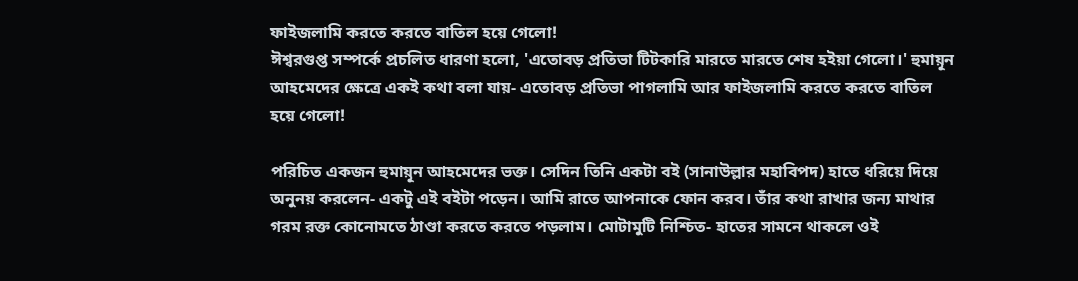ফাইজলামি করতে করতে বাতিল হয়ে গেলো!
ঈশ্বরগুপ্ত সম্পর্কে প্রচলিত ধারণা হলো, 'এতোবড় প্রতিভা টিটকারি মারতে মারতে শেষ হইয়া গেলো।' হুমায়ূন আহমেদের ক্ষেত্রে একই কথা বলা যায়- এতোবড় প্রতিভা পাগলামি আর ফাইজলামি করতে করতে বাতিল হয়ে গেলো!

পরিচিত একজন হুমায়ূন আহমেদের ভক্ত। সেদিন তিনি একটা বই (সানাউল্লার মহাবিপদ) হাতে ধরিয়ে দিয়ে অনুনয় করলেন- একটু এই বইটা পড়েন। আমি রাতে আপনাকে ফোন করব। তাঁর কথা রাখার জন্য মাথার গরম রক্ত কোনোমতে ঠাণ্ডা করতে করতে পড়লাম। মোটামুটি নিশ্চিত- হাতের সামনে থাকলে ওই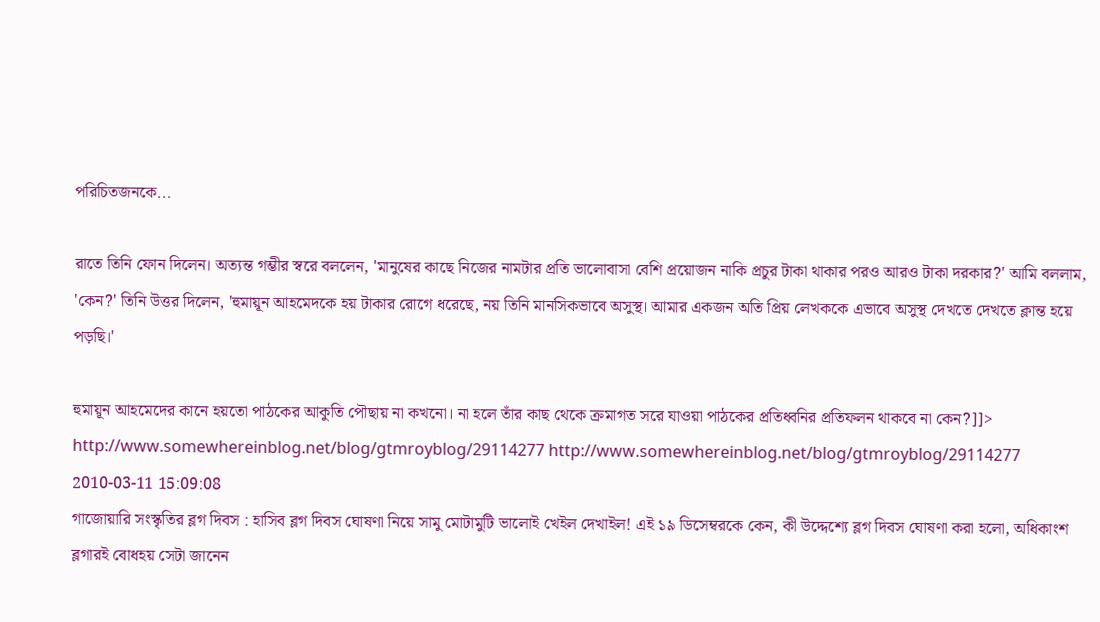পরিচিতজনকে...

রাতে তিনি ফোন দিলেন। অত্যন্ত গম্ভীর স্বরে বললেন, 'মানুষের কাছে নিজের নামটার প্রতি ভালোবাসা বেশি প্রয়োজন নাকি প্রচুর টাকা থাকার পরও আরও টাকা দরকার?' আমি বললাম, 'কেন?' তিনি উত্তর দিলেন, 'হুমায়ূন আহমেদকে হয় টাকার রোগে ধরেছে, নয় তিনি মানসিকভাবে অসুস্থ। আমার একজন অতি প্রিয় লেখককে এভাবে অসুস্থ দেখতে দেখতে ক্লান্ত হয়ে পড়ছি।'

হুমায়ূন আহমেদের কানে হয়তো পাঠকের আকুতি পৌছায় না কখনো। না হলে তাঁর কাছ থেকে ক্রমাগত সরে যাওয়া পাঠকের প্রতিধ্বনির প্রতিফলন থাকবে না কেন?]]>
http://www.somewhereinblog.net/blog/gtmroyblog/29114277 http://www.somewhereinblog.net/blog/gtmroyblog/29114277 2010-03-11 15:09:08
গাজোয়ারি সংস্কৃতির ব্লগ দিবস : হাসিব ব্লগ দিবস ঘোষণা নিয়ে সামু মোটামুটি ভালোই খেইল দেখাইল! এই ১৯ ডিসেম্বরকে কেন, কী উদ্দেশ্যে ব্লগ দিবস ঘোষণা করা হলো, অধিকাংশ ব্লগারই বোধহয় সেটা জানেন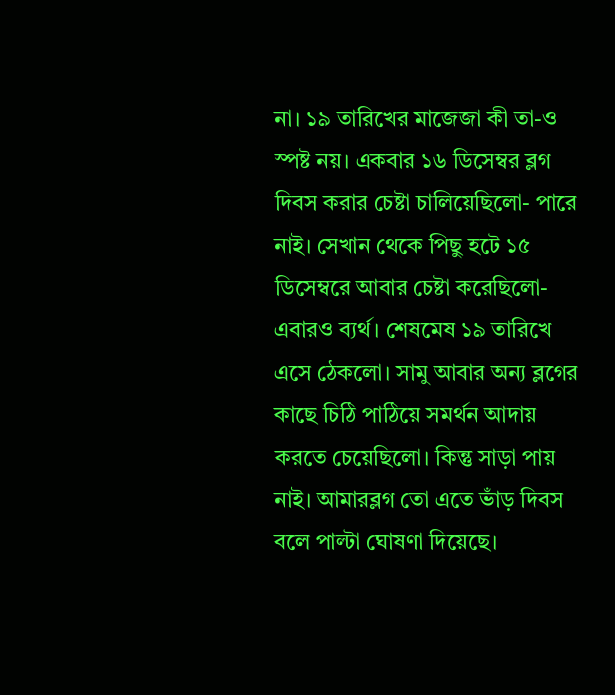না। ১৯ তারিখের মাজেজা কী তা-ও স্পষ্ট নয়। একবার ১৬ ডিসেম্বর ব্লগ দিবস করার চেষ্টা চালিয়েছিলো- পারে নাই। সেখান থেকে পিছু হটে ১৫ ডিসেম্বরে আবার চেষ্টা করেছিলো- এবারও ব্যর্থ। শেষমেষ ১৯ তারিখে এসে ঠেকলো। সামু আবার অন্য ব্লগের কাছে চিঠি পাঠিয়ে সমর্থন আদায় করতে চেয়েছিলো। কিন্তু সাড়া পায় নাই। আমারব্লগ তো এতে ভাঁড় দিবস বলে পাল্টা ঘোষণা দিয়েছে।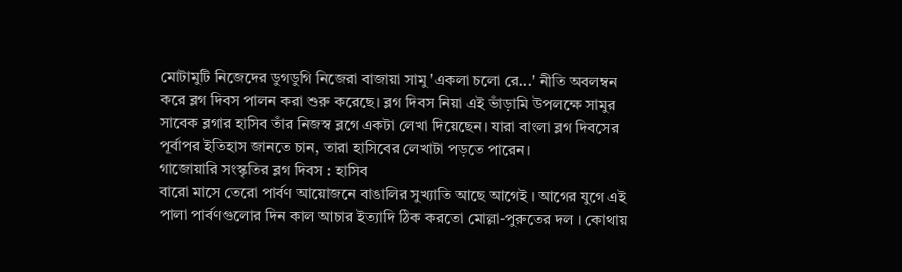মোটামুটি নিজেদের ডুগডুগি নিজেরা বাজায়া সামু 'একলা চলো রে...' নীতি অবলম্বন করে ব্লগ দিবস পালন করা শুরু করেছে। ব্লগ দিবস নিয়া এই ভাঁড়ামি উপলক্ষে সামুর সাবেক ব্লগার হাসিব তাঁর নিজস্ব ব্লগে একটা লেখা দিয়েছেন। যারা বাংলা ব্লগ দিবসের পূর্বাপর ইতিহাস জানতে চান, তারা হাসিবের লেখাটা পড়তে পারেন।
গাজোয়ারি সংস্কৃতির ব্লগ দিবস : হাসিব
বারো মাসে তেরো পার্বণ আয়োজনে বাঙালির সুখ্যাতি আছে আগেই । আগের যুগে এই পালা পার্বণগুলোর দিন কাল আচার ইত্যাদি ঠিক করতো মোল্লা-পুরুতের দল । কোথায়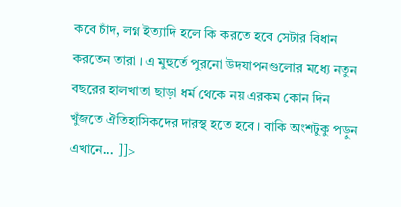কবে চাঁদ, লগ্ন ইত্যাদি হলে কি করতে হবে সেটার বিধান করতেন তারা । এ মুহুর্তে পুরনো উদযাপনগুলোর মধ্যে নতুন বছরের হালখাতা ছাড়া ধর্ম থেকে নয় এরকম কোন দিন খুঁজতে ঐতিহাসিকদের দারস্থ হতে হবে । বাকি অংশটুকু পড়ুন এখানে... ]]>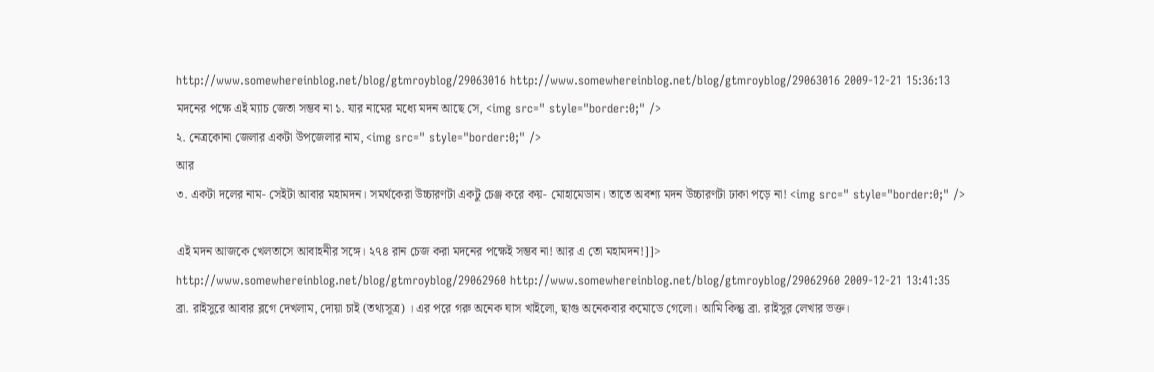http://www.somewhereinblog.net/blog/gtmroyblog/29063016 http://www.somewhereinblog.net/blog/gtmroyblog/29063016 2009-12-21 15:36:13
মদনের পক্ষে এই ম্যাচ জেতা সম্ভব না ১. যার নামের মধ্যে মদন আছে সে, <img src=" style="border:0;" />
২. নেত্রকোনা জেলার একটা উপজেলার নাম, <img src=" style="border:0;" />
আর
৩. একটা দলের নাম- সেইটা আবার মহামদন। সমর্থকেরা উচ্চারণটা একটু চেঞ্জ করে কয়- মোহামেডান। তাতে অবশ্য মদন উচ্চারণটা ঢাকা পড়ে না! <img src=" style="border:0;" />

এই মদন আজকে খেলতাসে আবাহনীর সঙ্গে। ২৭৪ রান চেজ করা মদনের পক্ষেই সম্ভব না! আর এ তো মহামদন!]]>
http://www.somewhereinblog.net/blog/gtmroyblog/29062960 http://www.somewhereinblog.net/blog/gtmroyblog/29062960 2009-12-21 13:41:35
ব্রা. রাইসুরে আবার ব্লগে দেখলাম, দোয়া চাই (তথ্যসূত্র) । এর পরে গরু অনেক ঘাস খাইলো, ছাগু অনেকবার কমোডে গেলো। আমি কিন্তু ব্রা. রাইসুর লেখার ভক্ত।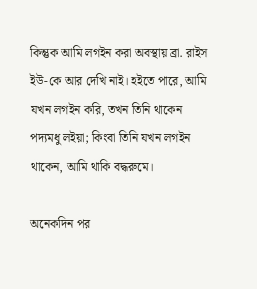কিন্তুক আমি লগইন করা অবস্থায় ব্রা. রাইস ইউ-কে আর দেখি নাই। হইতে পারে, আমি যখন লগইন করি, তখন তিনি থাকেন পদ্যমধু লইয়া; কিংবা তিনি যখন লগইন থাকেন, আমি থাকি বদ্ধরুমে।

অনেকদিন পর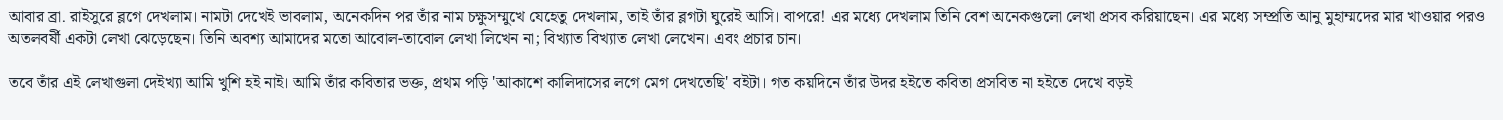আবার ব্রা. রাইসুরে ব্লগে দেখলাম। নামটা দেখেই ভাবলাম, অনেকদিন পর তাঁর নাম চক্ষুসম্মুখে যেহেতু দেখলাম, তাই তাঁর ব্লগটা ঘুরেই আসি। বাপরে! এর মধ্যে দেখলাম তিনি বেশ অনেকগুলো লেখা প্রসব করিয়াছেন। এর মধ্যে সম্প্রতি আনু মুহাম্মদের মার খাওয়ার পরও অতলবর্ষী একটা লেখা ঝেড়েছেন। তিনি অবশ্য আমাদের মতো আবোল-তাবোল লেখা লিখেন না; বিখ্যাত বিখ্যাত লেখা লেখেন। এবং প্রচার চান।

তবে তাঁর এই লেখাগুলা দেইখ্যা আমি খুশি হই নাই। আমি তাঁর কবিতার ভক্ত, প্রথম পড়ি 'আকাশে কালিদাসের লগে মেগ দেখতেছি' বইটা। গত কয়দিনে তাঁর উদর হইতে কবিতা প্রসবিত না হইতে দেখে বড়ই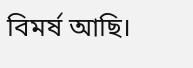বিমর্ষ আছি।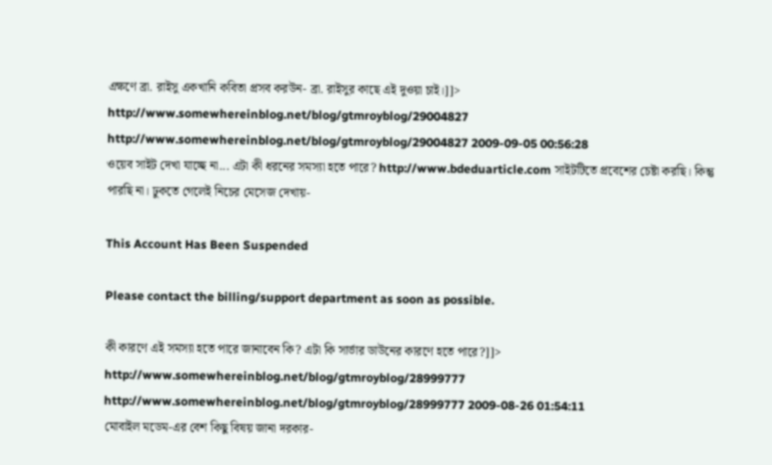এক্ষণে ব্রা. রাইসু একখানি কবিতা প্রসব করউন- ব্রা. রাইসুর কাছে এই দুওয়া চাই।]]>
http://www.somewhereinblog.net/blog/gtmroyblog/29004827 http://www.somewhereinblog.net/blog/gtmroyblog/29004827 2009-09-05 00:56:28
ওয়েব সাইট দেখা যাচ্ছে না... এটা কী ধরনের সমস্যা হতে পারে? http://www.bdeduarticle.com সাইটটিতে প্রবেশের চেষ্টা করছি। কিন্তু পারছি না। ঢুকতে গেলেই নিচের মেসেজ দেখায়-

This Account Has Been Suspended

Please contact the billing/support department as soon as possible.

কী কারণে এই সমস্যা হতে পারে জানাবেন কি? এটা কি সার্ভার ডাউনের কারণে হতে পারে?]]>
http://www.somewhereinblog.net/blog/gtmroyblog/28999777 http://www.somewhereinblog.net/blog/gtmroyblog/28999777 2009-08-26 01:54:11
মোবাইল মডেম-এর বেশ কিছু বিষয় জানা দরকার-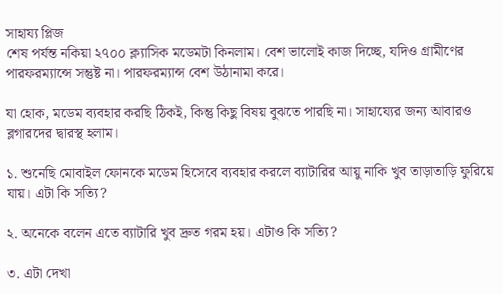সাহায্য প্লিজ
শেষ পর্যন্ত নকিয়া ২৭০০ ক্ল্যাসিক মডেমটা কিনলাম। বেশ ভালোই কাজ দিচ্ছে, যদিও গ্রামীণের পারফরম্যান্সে সন্তুষ্ট না। পারফরম্যান্স বেশ উঠানামা করে।

যা হোক, মডেম ব্যবহার করছি ঠিকই, কিন্তু কিছু বিষয় বুঝতে পারছি না। সাহায্যের জন্য আবারও ব্লগারদের দ্বারস্থ হলাম।

১. শুনেছি মোবাইল ফোনকে মডেম হিসেবে ব্যবহার করলে ব্যাটারির আয়ু নাকি খুব তাড়াতাড়ি ফুরিয়ে যায়। এটা কি সত্যি?

২. অনেকে বলেন এতে ব্যাটারি খুব দ্রুত গরম হয়। এটাও কি সত্যি?

৩. এটা দেখা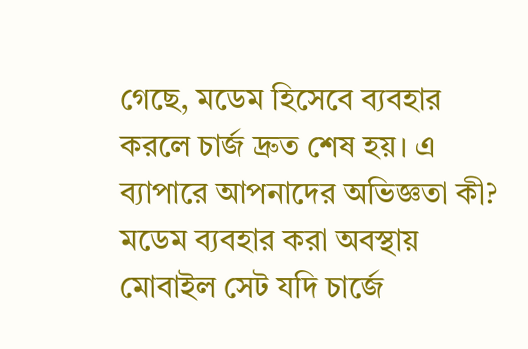গেছে, মডেম হিসেবে ব্যবহার করলে চার্জ দ্রুত শেষ হয়। এ ব্যাপারে আপনাদের অভিজ্ঞতা কী? মডেম ব্যবহার করা অবস্থায় মোবাইল সেট যদি চার্জে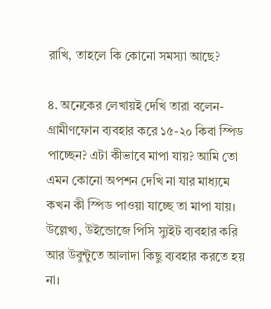রাখি, তাহলে কি কোনো সমস্যা আছে?

৪. অনেকের লেখায়ই দেখি তারা বলেন- গ্রামীণফোন ব্যবহার করে ১৫-২০ কিবা স্পিড পাচ্ছেন? এটা কীভাবে মাপা যায়? আমি তো এমন কোনো অপশন দেখি না যার মাধ্যমে কখন কী স্পিড পাওয়া যাচ্ছে তা মাপা যায়। উল্লেখ্য, উইন্ডোজে পিসি স্যুইট ব্যবহার করি আর উবুন্টুতে আলাদা কিছু ব্যবহার করতে হয় না।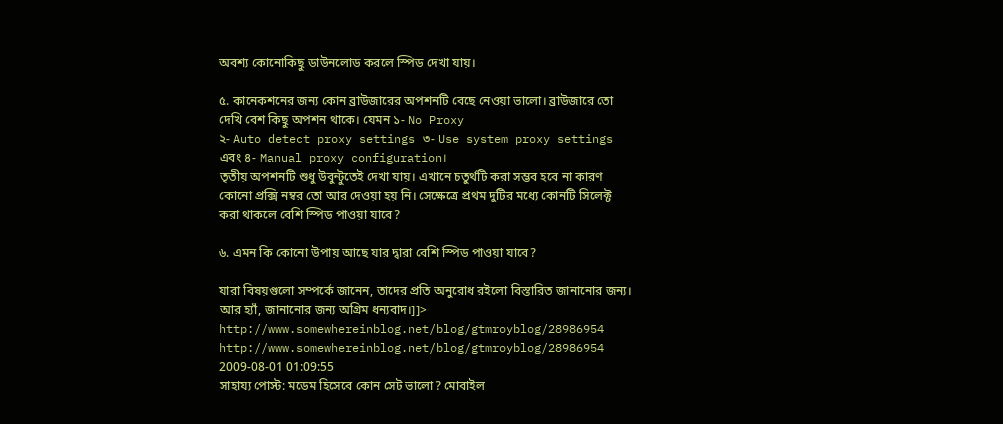অবশ্য কোনোকিছু ডাউনলোড করলে স্পিড দেখা যায়।

৫. কানেকশনের জন্য কোন ব্রাউজারের অপশনটি বেছে নেওয়া ভালো। ব্রাউজারে তো দেখি বেশ কিছু অপশন থাকে। যেমন ১- No Proxy
২- Auto detect proxy settings ৩- Use system proxy settings এবং ৪- Manual proxy configuration।
তৃতীয় অপশনটি শুধু উবুন্টুতেই দেখা যায়। এখানে চতুর্থটি করা সম্ভব হবে না কারণ কোনো প্রক্সি নম্বর তো আর দেওয়া হয় নি। সেক্ষেত্রে প্রথম দুটির মধ্যে কোনটি সিলেক্ট করা থাকলে বেশি স্পিড পাওয়া যাবে?

৬. এমন কি কোনো উপায় আছে যার দ্বারা বেশি স্পিড পাওয়া যাবে?

যারা বিষয়গুলো সম্পর্কে জানেন, তাদের প্রতি অনুরোধ রইলো বিস্তারিত জানানোর জন্য। আর হ্যাঁ, জানানোর জন্য অগ্রিম ধন্যবাদ।]]>
http://www.somewhereinblog.net/blog/gtmroyblog/28986954 http://www.somewhereinblog.net/blog/gtmroyblog/28986954 2009-08-01 01:09:55
সাহায্য পোস্ট: মডেম হিসেবে কোন সেট ভালো? মোবাইল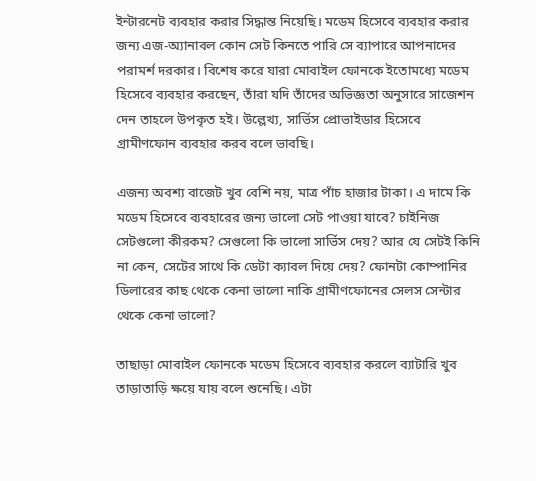ইন্টারনেট ব্যবহার করার সিদ্ধান্ত নিয়েছি। মডেম হিসেবে ব্যবহার করার জন্য এজ-অ্যানাবল কোন সেট কিনতে পারি সে ব্যাপারে আপনাদের পরামর্শ দরকার। বিশেষ করে যারা মোবাইল ফোনকে ইতোমধ্যে মডেম হিসেবে ব্যবহার করছেন, তাঁরা যদি তাঁদের অভিজ্ঞতা অনুসারে সাজেশন দেন তাহলে উপকৃত হই। উল্লেখ্য, সার্ভিস প্রোভাইডার হিসেবে গ্রামীণফোন ব্যবহার করব বলে ভাবছি।

এজন্য অবশ্য বাজেট খুব বেশি নয়, মাত্র পাঁচ হাজার টাকা। এ দামে কি মডেম হিসেবে ব্যবহারের জন্য ভালো সেট পাওয়া যাবে? চাইনিজ সেটগুলো কীরকম? সেগুলো কি ভালো সার্ভিস দেয়? আর যে সেটই কিনি না কেন, সেটের সাথে কি ডেটা ক্যাবল দিয়ে দেয়? ফোনটা কোম্পানির ডিলারের কাছ থেকে কেনা ভালো নাকি গ্রামীণফোনের সেলস সেন্টার থেকে কেনা ভালো?

তাছাড়া মোবাইল ফোনকে মডেম হিসেবে ব্যবহার করলে ব্যাটারি খুব তাড়াতাড়ি ক্ষয়ে যায় বলে শুনেছি। এটা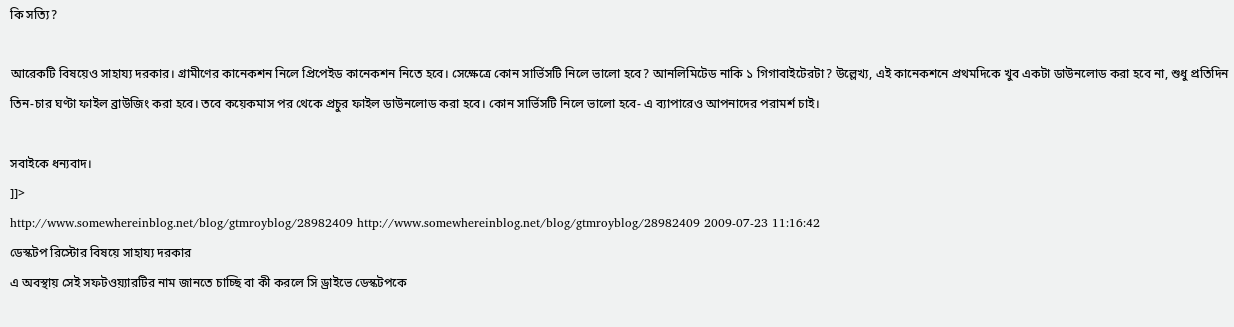কি সত্যি?

আরেকটি বিষয়েও সাহায্য দরকার। গ্রামীণের কানেকশন নিলে প্রিপেইড কানেকশন নিতে হবে। সেক্ষেত্রে কোন সার্ভিসটি নিলে ভালো হবে? আনলিমিটেড নাকি ১ গিগাবাইটেরটা? উল্লেখ্য, এই কানেকশনে প্রথমদিকে খুব একটা ডাউনলোড করা হবে না, শুধু প্রতিদিন তিন-চার ঘণ্টা ফাইল ব্রাউজিং করা হবে। তবে কয়েকমাস পর থেকে প্রচুর ফাইল ডাউনলোড করা হবে। কোন সার্ভিসটি নিলে ভালো হবে- এ ব্যাপারেও আপনাদের পরামর্শ চাই।

সবাইকে ধন্যবাদ।
]]>
http://www.somewhereinblog.net/blog/gtmroyblog/28982409 http://www.somewhereinblog.net/blog/gtmroyblog/28982409 2009-07-23 11:16:42
ডেস্কটপ রিস্টোর বিষয়ে সাহায্য দরকার
এ অবস্থায় সেই সফটওয়্যারটির নাম জানতে চাচ্ছি বা কী করলে সি ড্রাইভে ডেস্কটপকে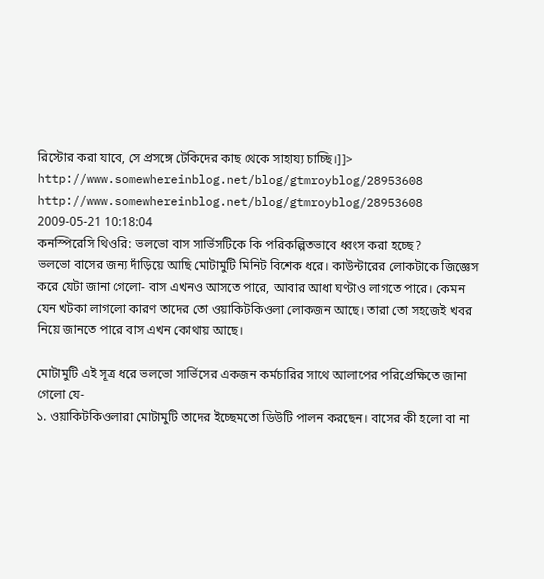রিস্টোর করা যাবে, সে প্রসঙ্গে টেকিদের কাছ থেকে সাহায্য চাচ্ছি।]]>
http://www.somewhereinblog.net/blog/gtmroyblog/28953608 http://www.somewhereinblog.net/blog/gtmroyblog/28953608 2009-05-21 10:18:04
কনস্পিরেসি থিওরি: ভলভো বাস সার্ভিসটিকে কি পরিকল্পিতভাবে ধ্বংস করা হচ্ছে?
ভলভো বাসের জন্য দাঁড়িয়ে আছি মোটামুটি মিনিট বিশেক ধরে। কাউন্টারের লোকটাকে জিজ্ঞেস করে যেটা জানা গেলো- বাস এখনও আসতে পারে, আবার আধা ঘণ্টাও লাগতে পারে। কেমন যেন খটকা লাগলো কারণ তাদের তো ওয়াকিটকিওলা লোকজন আছে। তারা তো সহজেই খবর নিয়ে জানতে পারে বাস এখন কোথায় আছে।

মোটামুটি এই সূত্র ধরে ভলভো সার্ভিসের একজন কর্মচারির সাথে আলাপের পরিপ্রেক্ষিতে জানা গেলো যে-
১. ওয়াকিটকিওলারা মোটামুটি তাদের ইচ্ছেমতো ডিউটি পালন করছেন। বাসের কী হলো বা না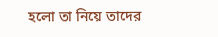হলো তা নিয়ে তাদের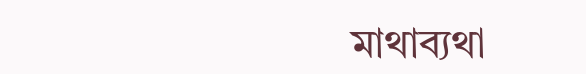মাথাব্যথা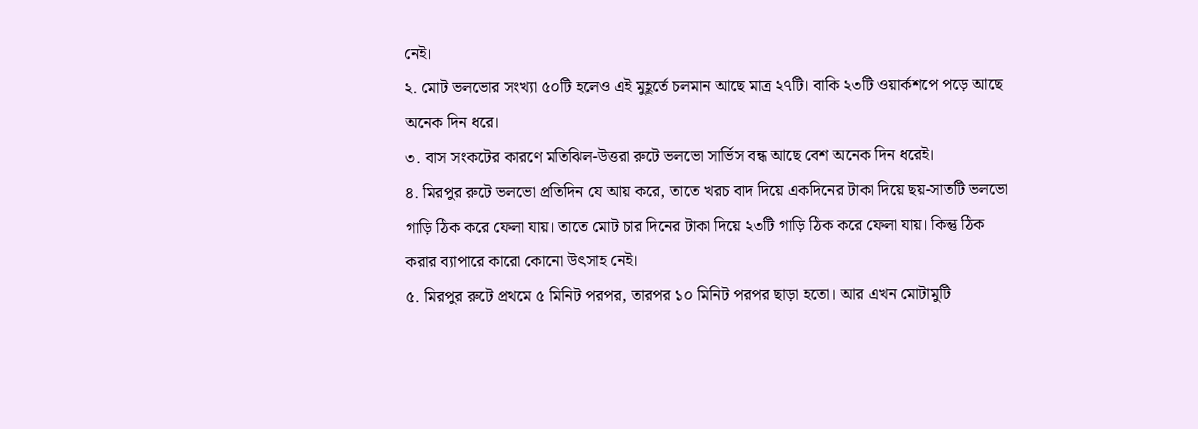নেই।
২. মোট ভলভোর সংখ্যা ৫০টি হলেও এই মুহূর্তে চলমান আছে মাত্র ২৭টি। বাকি ২৩টি ওয়ার্কশপে পড়ে আছে অনেক দিন ধরে।
৩. বাস সংকটের কারণে মতিঝিল-উত্তরা রুটে ভলভো সার্ভিস বন্ধ আছে বেশ অনেক দিন ধরেই।
৪. মিরপুর রুটে ভলভো প্রতিদিন যে আয় করে, তাতে খরচ বাদ দিয়ে একদিনের টাকা দিয়ে ছয়-সাতটি ভলভো গাড়ি ঠিক করে ফেলা যায়। তাতে মোট চার দিনের টাকা দিয়ে ২৩টি গাড়ি ঠিক করে ফেলা যায়। কিন্তু ঠিক করার ব্যাপারে কারো কোনো উৎসাহ নেই।
৫. মিরপুর রুটে প্রথমে ৫ মিনিট পরপর, তারপর ১০ মিনিট পরপর ছাড়া হতো। আর এখন মোটামুটি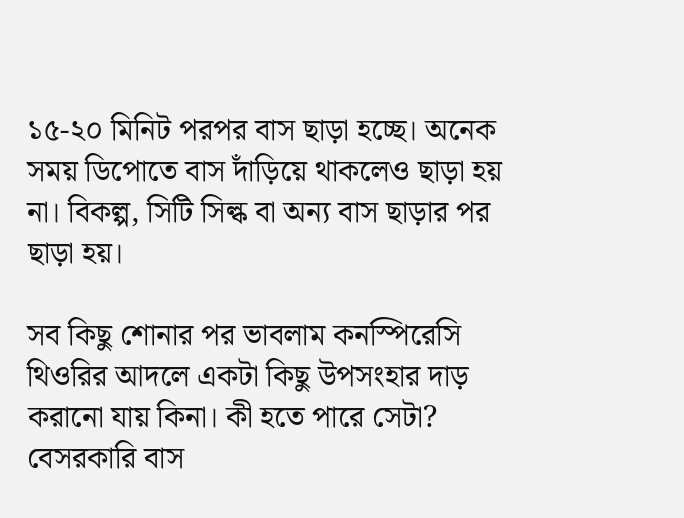১৫-২০ মিনিট পরপর বাস ছাড়া হচ্ছে। অনেক সময় ডিপোতে বাস দাঁড়িয়ে থাকলেও ছাড়া হয় না। বিকল্প, সিটি সিল্ক বা অন্য বাস ছাড়ার পর ছাড়া হয়।

সব কিছু শোনার পর ভাবলাম কনস্পিরেসি থিওরির আদলে একটা কিছু উপসংহার দাড় করানো যায় কিনা। কী হতে পারে সেটা? বেসরকারি বাস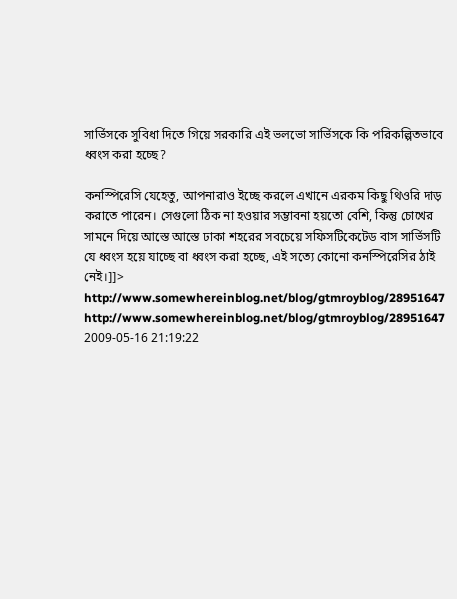সার্ভিসকে সুবিধা দিতে গিয়ে সরকারি এই ভলভো সার্ভিসকে কি পরিকল্পিতভাবে ধ্বংস করা হচ্ছে?

কনস্পিরেসি যেহেতু, আপনারাও ইচ্ছে করলে এখানে এরকম কিছু থিওরি দাড় করাতে পারেন। সেগুলো ঠিক না হওয়ার সম্ভাবনা হয়তো বেশি, কিন্তু চোখের সামনে দিয়ে আস্তে আস্তে ঢাকা শহরের সবচেয়ে সফিসটিকেটেড বাস সার্ভিসটি যে ধ্বংস হয়ে যাচ্ছে বা ধ্বংস করা হচ্ছে, এই সত্যে কোনো কনস্পিরেসির ঠাই নেই।]]>
http://www.somewhereinblog.net/blog/gtmroyblog/28951647 http://www.somewhereinblog.net/blog/gtmroyblog/28951647 2009-05-16 21:19:22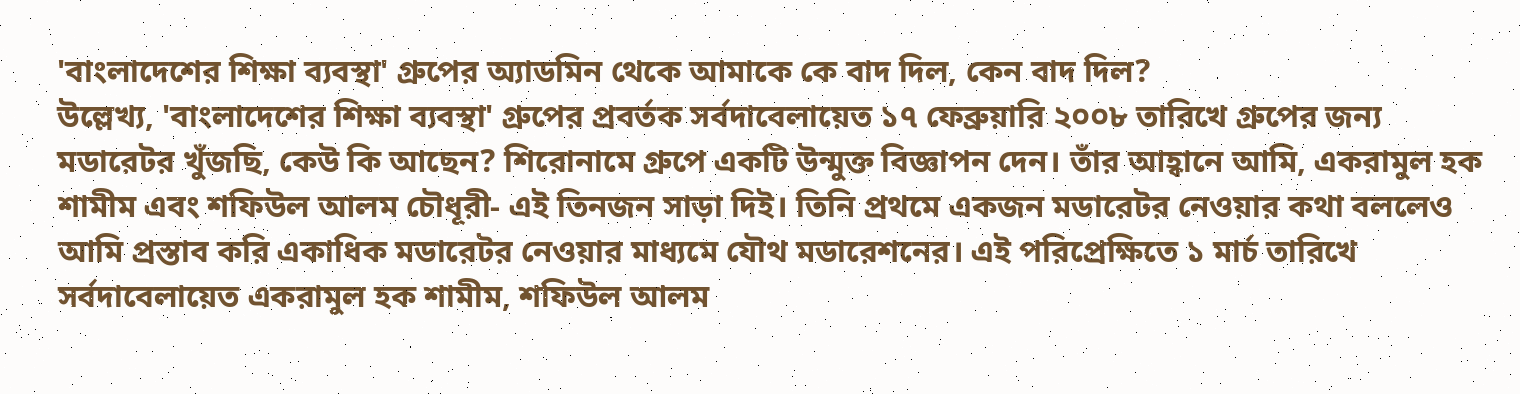'বাংলাদেশের শিক্ষা ব্যবস্থা' গ্রুপের অ্যাডমিন থেকে আমাকে কে বাদ দিল, কেন বাদ দিল?
উল্লেখ্য, 'বাংলাদেশের শিক্ষা ব্যবস্থা' গ্রুপের প্রবর্তক সর্বদাবেলায়েত ১৭ ফেব্রুয়ারি ২০০৮ তারিখে গ্রুপের জন্য মডারেটর খুঁজছি, কেউ কি আছেন? শিরোনামে গ্রুপে একটি উন্মুক্ত বিজ্ঞাপন দেন। তাঁর আহ্বানে আমি, একরামুল হক শামীম এবং শফিউল আলম চৌধূরী- এই তিনজন সাড়া দিই। তিনি প্রথমে একজন মডারেটর নেওয়ার কথা বললেও আমি প্রস্তাব করি একাধিক মডারেটর নেওয়ার মাধ্যমে যৌথ মডারেশনের। এই পরিপ্রেক্ষিতে ১ মার্চ তারিখে সর্বদাবেলায়েত একরামুল হক শামীম, শফিউল আলম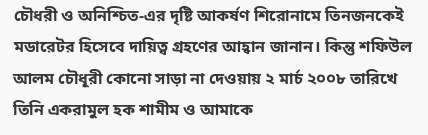চৌধরী ও অনিশ্চিত-এর দৃষ্টি আকর্ষণ শিরোনামে তিনজনকেই মডারেটর হিসেবে দায়িত্ব গ্রহণের আহ্বান জানান। কিন্তু শফিউল আলম চৌধূরী কোনো সাড়া না দেওয়ায় ২ মার্চ ২০০৮ তারিখে তিনি একরামুল হক শামীম ও আমাকে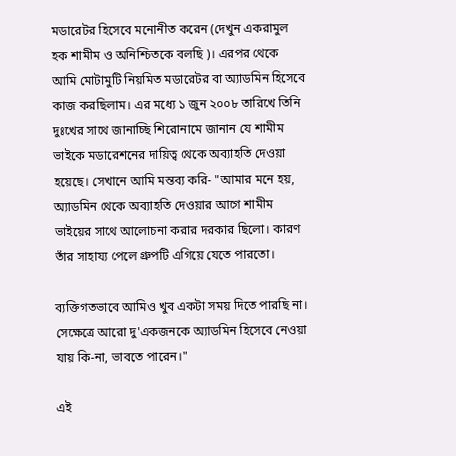মডারেটর হিসেবে মনোনীত করেন (দেখুন একরামুল হক শামীম ও অনিশ্চিতকে বলছি )। এরপর থেকে আমি মোটামুটি নিয়মিত মডারেটর বা অ্যাডমিন হিসেবে কাজ করছিলাম। এর মধ্যে ১ জুন ২০০৮ তারিখে তিনি দুঃখের সাথে জানাচ্ছি শিরোনামে জানান যে শামীম ভাইকে মডারেশনের দায়িত্ব থেকে অব্যাহতি দেওয়া হয়েছে। সেখানে আমি মন্তব্য করি- "আমার মনে হয়, অ্যাডমিন থেকে অব্যাহতি দেওয়ার আগে শামীম ভাইয়ের সাথে আলোচনা করার দরকার ছিলো। কারণ তাঁর সাহায্য পেলে গ্রুপটি এগিয়ে যেতে পারতো।

ব্যক্তিগতভাবে আমিও খুব একটা সময় দিতে পারছি না। সেক্ষেত্রে আরো দু'একজনকে অ্যাডমিন হিসেবে নেওয়া যায় কি-না, ভাবতে পারেন।"

এই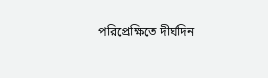পরিপ্রেক্ষিতে দীর্ঘদিন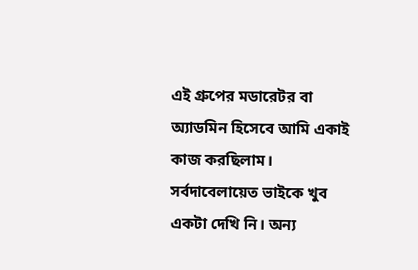এই গ্রুপের মডারেটর বা অ্যাডমিন হিসেবে আমি একাই কাজ করছিলাম। সর্বদাবেলায়েত ভাইকে খুব একটা দেখি নি। অন্য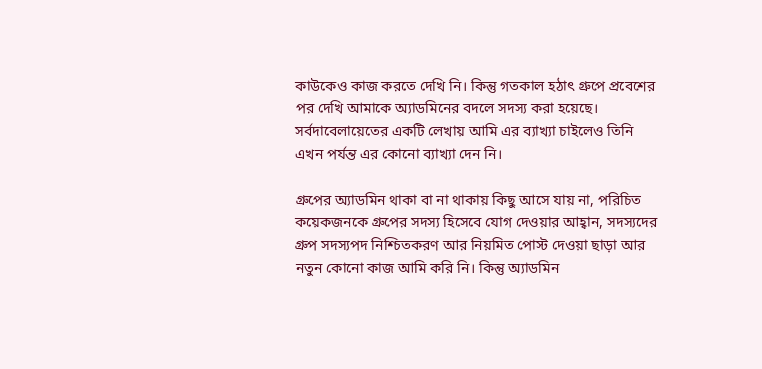কাউকেও কাজ করতে দেখি নি। কিন্তু গতকাল হঠাৎ গ্রুপে প্রবেশের পর দেখি আমাকে অ্যাডমিনের বদলে সদস্য করা হয়েছে। সর্বদাবেলায়েতের একটি লেখায় আমি এর ব্যাখ্যা চাইলেও তিনি এখন পর্যন্ত এর কোনো ব্যাখ্যা দেন নি।

গ্রুপের অ্যাডমিন থাকা বা না থাকায় কিছু আসে যায় না, পরিচিত কয়েকজনকে গ্রুপের সদস্য হিসেবে যোগ দেওয়ার আহ্বান, সদস্যদের গ্রুপ সদস্যপদ নিশ্চিতকরণ আর নিয়মিত পোস্ট দেওয়া ছাড়া আর নতুন কোনো কাজ আমি করি নি। কিন্তু অ্যাডমিন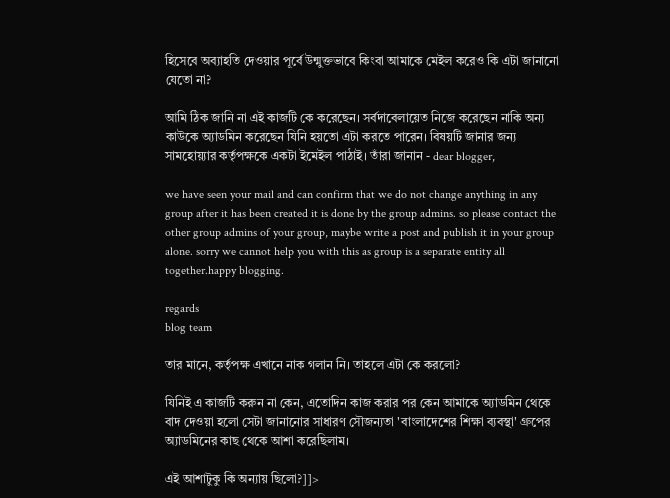হিসেবে অব্যাহতি দেওয়ার পূর্বে উন্মুক্তভাবে কিংবা আমাকে মেইল করেও কি এটা জানানো যেতো না?

আমি ঠিক জানি না এই কাজটি কে করেছেন। সর্বদাবেলায়েত নিজে করেছেন নাকি অন্য কাউকে অ্যাডমিন করেছেন যিনি হয়তো এটা করতে পারেন। বিষয়টি জানার জন্য সামহোয়্যার কর্তৃপক্ষকে একটা ইমেইল পাঠাই। তাঁরা জানান - dear blogger,

we have seen your mail and can confirm that we do not change anything in any group after it has been created it is done by the group admins. so please contact the other group admins of your group, maybe write a post and publish it in your group alone. sorry we cannot help you with this as group is a separate entity all together.happy blogging.

regards
blog team

তার মানে, কর্তৃপক্ষ এখানে নাক গলান নি। তাহলে এটা কে করলো?

যিনিই এ কাজটি করুন না কেন, এতোদিন কাজ করার পর কেন আমাকে অ্যাডমিন থেকে বাদ দেওয়া হলো সেটা জানানোর সাধারণ সৌজন্যতা 'বাংলাদেশের শিক্ষা ব্যবস্থা' গ্রুপের অ্যাডমিনের কাছ থেকে আশা করেছিলাম।

এই আশাটুকু কি অন্যায় ছিলো?]]>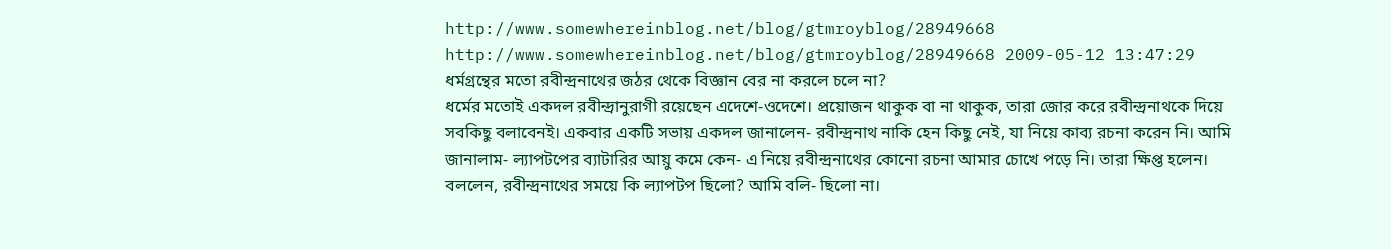http://www.somewhereinblog.net/blog/gtmroyblog/28949668 http://www.somewhereinblog.net/blog/gtmroyblog/28949668 2009-05-12 13:47:29
ধর্মগ্রন্থের মতো রবীন্দ্রনাথের জঠর থেকে বিজ্ঞান বের না করলে চলে না?
ধর্মের মতোই একদল রবীন্দ্রানুরাগী রয়েছেন এদেশে-ওদেশে। প্রয়োজন থাকুক বা না থাকুক, তারা জোর করে রবীন্দ্রনাথকে দিয়ে সবকিছু বলাবেনই। একবার একটি সভায় একদল জানালেন- রবীন্দ্রনাথ নাকি হেন কিছু নেই, যা নিয়ে কাব্য রচনা করেন নি। আমি জানালাম- ল্যাপটপের ব্যাটারির আয়ু কমে কেন- এ নিয়ে রবীন্দ্রনাথের কোনো রচনা আমার চোখে পড়ে নি। তারা ক্ষিপ্ত হলেন। বললেন, রবীন্দ্রনাথের সময়ে কি ল্যাপটপ ছিলো? আমি বলি- ছিলো না।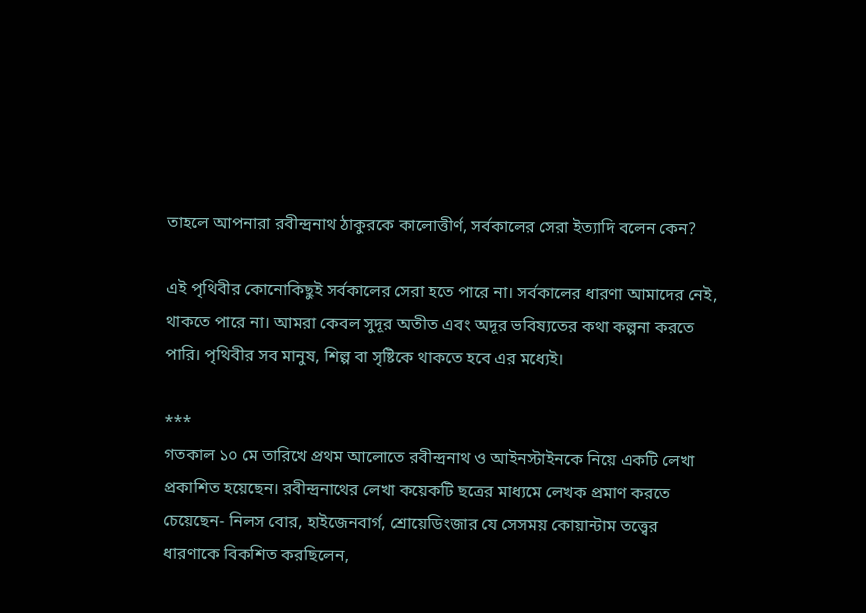তাহলে আপনারা রবীন্দ্রনাথ ঠাকুরকে কালোত্তীর্ণ, সর্বকালের সেরা ইত্যাদি বলেন কেন?

এই পৃথিবীর কোনোকিছুই সর্বকালের সেরা হতে পারে না। সর্বকালের ধারণা আমাদের নেই, থাকতে পারে না। আমরা কেবল সুদূর অতীত এবং অদূর ভবিষ্যতের কথা কল্পনা করতে পারি। পৃথিবীর সব মানুষ, শিল্প বা সৃষ্টিকে থাকতে হবে এর মধ্যেই।

***
গতকাল ১০ মে তারিখে প্রথম আলোতে রবীন্দ্রনাথ ও আইনস্টাইনকে নিয়ে একটি লেখা প্রকাশিত হয়েছেন। রবীন্দ্রনাথের লেখা কয়েকটি ছত্রের মাধ্যমে লেখক প্রমাণ করতে চেয়েছেন- নিলস বোর, হাইজেনবার্গ, শ্রোয়েডিংজার যে সেসময় কোয়ান্টাম তত্ত্বের ধারণাকে বিকশিত করছিলেন,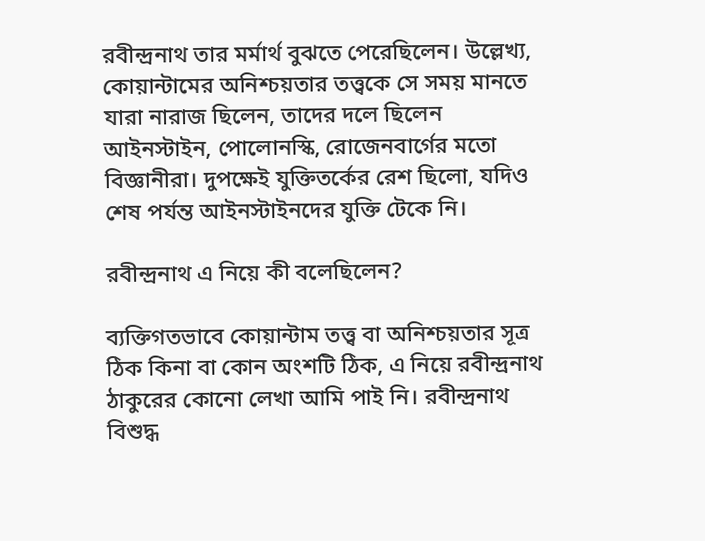রবীন্দ্রনাথ তার মর্মার্থ বুঝতে পেরেছিলেন। উল্লেখ্য, কোয়ান্টামের অনিশ্চয়তার তত্ত্বকে সে সময় মানতে যারা নারাজ ছিলেন, তাদের দলে ছিলেন আইনস্টাইন, পোলোনস্কি, রোজেনবার্গের মতো বিজ্ঞানীরা। দুপক্ষেই যুক্তিতর্কের রেশ ছিলো, যদিও শেষ পর্যন্ত আইনস্টাইনদের যুক্তি টেকে নি।

রবীন্দ্রনাথ এ নিয়ে কী বলেছিলেন?

ব্যক্তিগতভাবে কোয়ান্টাম তত্ত্ব বা অনিশ্চয়তার সূত্র ঠিক কিনা বা কোন অংশটি ঠিক, এ নিয়ে রবীন্দ্রনাথ ঠাকুরের কোনো লেখা আমি পাই নি। রবীন্দ্রনাথ বিশুদ্ধ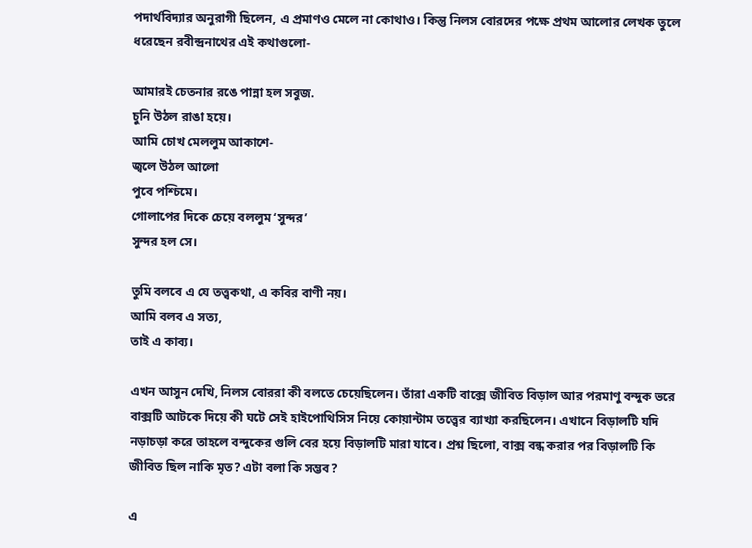পদার্থবিদ্যার অনুরাগী ছিলেন, এ প্রমাণও মেলে না কোথাও। কিন্তু নিলস বোরদের পক্ষে প্রথম আলোর লেখক তুলে ধরেছেন রবীন্দ্রনাথের এই কথাগুলো-

আমারই চেতনার রঙে পান্না হল সবুজ.
চুনি উঠল রাঙা হয়ে।
আমি চোখ মেললুম আকাশে-
জ্বলে উঠল আলো
পুবে পশ্চিমে।
গোলাপের দিকে চেয়ে বললুম ‘সুন্দর’
সুন্দর হল সে।

তুমি বলবে এ যে তত্ত্বকথা, এ কবির বাণী নয়।
আমি বলব এ সত্য,
তাই এ কাব্য।

এখন আসুন দেখি, নিলস বোররা কী বলতে চেয়েছিলেন। তাঁরা একটি বাক্সে জীবিত বিড়াল আর পরমাণু বন্দুক ভরে বাক্সটি আটকে দিয়ে কী ঘটে সেই হাইপোথিসিস নিয়ে কোয়ান্টাম তত্ত্বের ব্যাখ্যা করছিলেন। এখানে বিড়ালটি যদি নড়াচড়া করে তাহলে বন্দুকের গুলি বের হয়ে বিড়ালটি মারা যাবে। প্রশ্ন ছিলো, বাক্স বন্ধ করার পর বিড়ালটি কি জীবিত ছিল নাকি মৃত? এটা বলা কি সম্ভব?

এ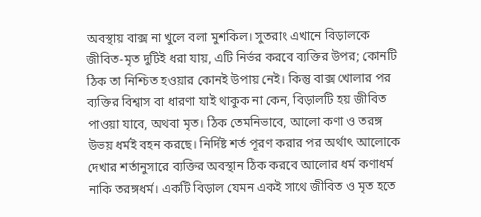অবস্থায় বাক্স না খুলে বলা মুশকিল। সুতরাং এখানে বিড়ালকে জীবিত-মৃত দুটিই ধরা যায়, এটি নির্ভর করবে ব্যক্তির উপর; কোনটি ঠিক তা নিশ্চিত হওয়ার কোনই উপায় নেই। কিন্তু বাক্স খোলার পর ব্যক্তির বিশ্বাস বা ধারণা যাই থাকুক না কেন, বিড়ালটি হয় জীবিত পাওয়া যাবে, অথবা মৃত। ঠিক তেমনিভাবে, আলো কণা ও তরঙ্গ উভয় ধর্মই বহন করছে। নির্দিষ্ট শর্ত পূরণ করার পর অর্থাৎ আলোকে দেখার শর্তানুসারে ব্যক্তির অবস্থান ঠিক করবে আলোর ধর্ম কণাধর্ম নাকি তরঙ্গধর্ম। একটি বিড়াল যেমন একই সাথে জীবিত ও মৃত হতে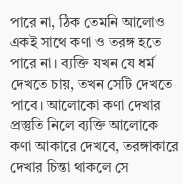পারে না, ঠিক তেমনি আলোও একই সাথে কণা ও তরঙ্গ হতে পারে না। ব্যক্তি যখন যে ধর্ম দেখতে চায়, তখন সেটি দেখতে পাবে। আলোকো কণা দেখার প্রস্তুতি নিলে ব্যক্তি আলোকে কণা আকারে দেখবে, তরঙ্গাকারে দেখার চিন্তা থাকলে সে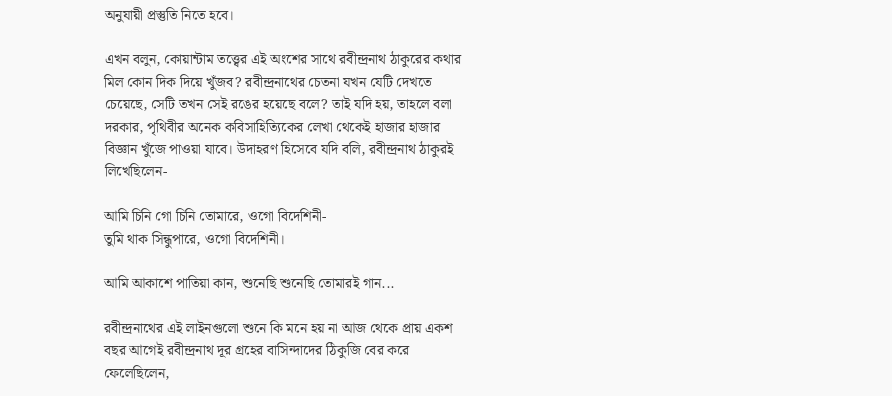অনুযায়ী প্রস্তুতি নিতে হবে।

এখন বলুন, কোয়ান্টাম তত্ত্বের এই অংশের সাথে রবীন্দ্রনাথ ঠাকুরের কথার মিল কোন দিক দিয়ে খুঁজব? রবীন্দ্রনাথের চেতনা যখন যেটি দেখতে চেয়েছে, সেটি তখন সেই রঙের হয়েছে বলে? তাই যদি হয়, তাহলে বলা দরকার, পৃথিবীর অনেক কবিসাহিত্যিকের লেখা থেকেই হাজার হাজার বিজ্ঞান খুঁজে পাওয়া যাবে। উদাহরণ হিসেবে যদি বলি, রবীন্দ্রনাথ ঠাকুরই লিখেছিলেন-

আমি চিনি গো চিনি তোমারে, ওগো বিদেশিনী-
তুমি থাক সিন্ধুপারে, ওগো বিদেশিনী।

আমি আকাশে পাতিয়া কান, শুনেছি শুনেছি তোমারই গান...

রবীন্দ্রনাথের এই লাইনগুলো শুনে কি মনে হয় না আজ থেকে প্রায় একশ বছর আগেই রবীন্দ্রনাথ দূর গ্রহের বাসিন্দাদের ঠিকুজি বের করে ফেলেছিলেন,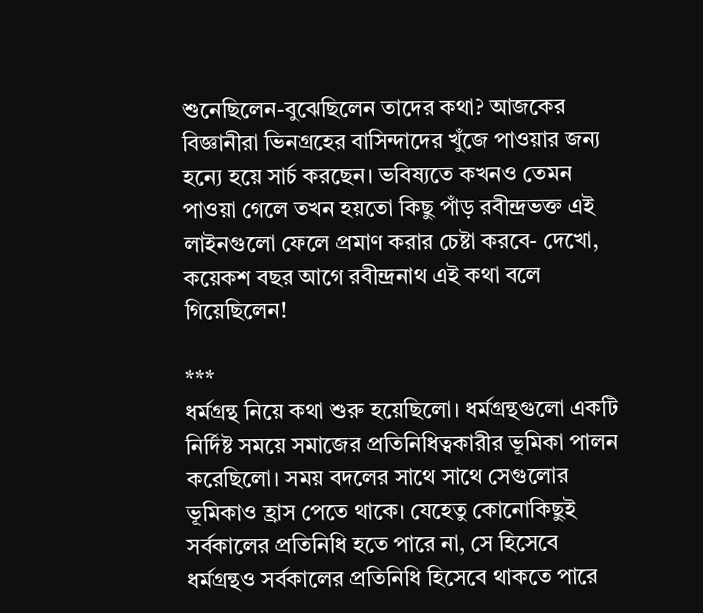শুনেছিলেন-বুঝেছিলেন তাদের কথা? আজকের বিজ্ঞানীরা ভিনগ্রহের বাসিন্দাদের খুঁজে পাওয়ার জন্য হন্যে হয়ে সার্চ করছেন। ভবিষ্যতে কখনও তেমন পাওয়া গেলে তখন হয়তো কিছু পাঁড় রবীন্দ্রভক্ত এই লাইনগুলো ফেলে প্রমাণ করার চেষ্টা করবে- দেখো, কয়েকশ বছর আগে রবীন্দ্রনাথ এই কথা বলে গিয়েছিলেন!

***
ধর্মগ্রন্থ নিয়ে কথা শুরু হয়েছিলো। ধর্মগ্রন্থগুলো একটি নির্দিষ্ট সময়ে সমাজের প্রতিনিধিত্বকারীর ভূমিকা পালন করেছিলো। সময় বদলের সাথে সাথে সেগুলোর ভূমিকাও হ্রাস পেতে থাকে। যেহেতু কোনোকিছুই সর্বকালের প্রতিনিধি হতে পারে না, সে হিসেবে ধর্মগ্রন্থও সর্বকালের প্রতিনিধি হিসেবে থাকতে পারে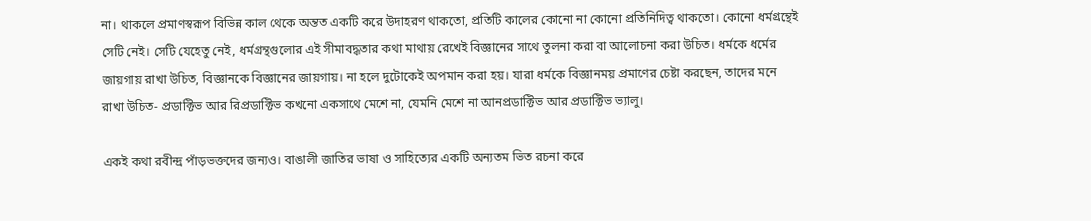না। থাকলে প্রমাণস্বরূপ বিভিন্ন কাল থেকে অন্তত একটি করে উদাহরণ থাকতো, প্রতিটি কালের কোনো না কোনো প্রতিনিদিত্ব থাকতো। কোনো ধর্মগ্রন্থেই সেটি নেই। সেটি যেহেতু নেই, ধর্মগ্রন্থগুলোর এই সীমাবদ্ধতার কথা মাথায় রেখেই বিজ্ঞানের সাথে তুলনা করা বা আলোচনা করা উচিত। ধর্মকে ধর্মের জায়গায় রাখা উচিত, বিজ্ঞানকে বিজ্ঞানের জায়গায়। না হলে দুটোকেই অপমান করা হয়। যারা ধর্মকে বিজ্ঞানময় প্রমাণের চেষ্টা করছেন, তাদের মনে রাখা উচিত- প্রডাক্টিভ আর রিপ্রডাক্টিভ কখনো একসাথে মেশে না, যেমনি মেশে না আনপ্রডাক্টিভ আর প্রডাক্টিভ ভ্যালু।

একই কথা রবীন্দ্র পাঁড়ভক্তদের জন্যও। বাঙালী জাতির ভাষা ও সাহিত্যের একটি অন্যতম ভিত রচনা করে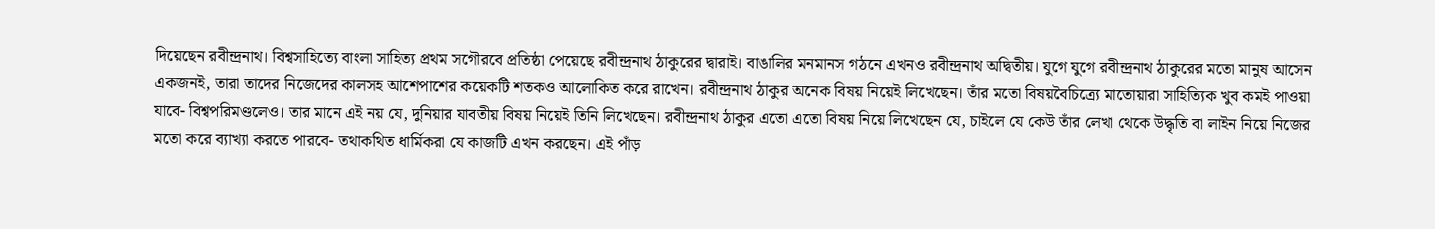দিয়েছেন রবীন্দ্রনাথ। বিশ্বসাহিত্যে বাংলা সাহিত্য প্রথম সগৌরবে প্রতিষ্ঠা পেয়েছে রবীন্দ্রনাথ ঠাকুরের দ্বারাই। বাঙালির মনমানস গঠনে এখনও রবীন্দ্রনাথ অদ্বিতীয়। যুগে যুগে রবীন্দ্রনাথ ঠাকুরের মতো মানুষ আসেন একজনই, তারা তাদের নিজেদের কালসহ আশেপাশের কয়েকটি শতকও আলোকিত করে রাখেন। রবীন্দ্রনাথ ঠাকুর অনেক বিষয় নিয়েই লিখেছেন। তাঁর মতো বিষয়বৈচিত্র্যে মাতোয়ারা সাহিত্যিক খুব কমই পাওয়া যাবে- বিশ্বপরিমণ্ডলেও। তার মানে এই নয় যে, দুনিয়ার যাবতীয় বিষয় নিয়েই তিনি লিখেছেন। রবীন্দ্রনাথ ঠাকুর এতো এতো বিষয় নিয়ে লিখেছেন যে, চাইলে যে কেউ তাঁর লেখা থেকে উদ্ধৃতি বা লাইন নিয়ে নিজের মতো করে ব্যাখ্যা করতে পারবে- তথাকথিত ধার্মিকরা যে কাজটি এখন করছেন। এই পাঁড়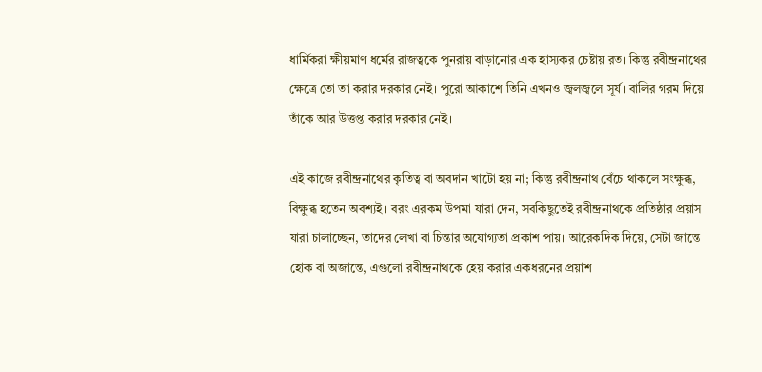ধার্মিকরা ক্ষীয়মাণ ধর্মের রাজত্বকে পুনরায় বাড়ানোর এক হাস্যকর চেষ্টায় রত। কিন্তু রবীন্দ্রনাথের ক্ষেত্রে তো তা করার দরকার নেই। পুরো আকাশে তিনি এখনও জ্বলজ্বলে সূর্য। বালির গরম দিয়ে তাঁকে আর উত্তপ্ত করার দরকার নেই।

এই কাজে রবীন্দ্রনাথের কৃতিত্ব বা অবদান খাটো হয় না; কিন্তু রবীন্দ্রনাথ বেঁচে থাকলে সংক্ষুব্ধ, বিক্ষুব্ধ হতেন অবশ্যই। বরং এরকম উপমা যারা দেন, সবকিছুতেই রবীন্দ্রনাথকে প্রতিষ্ঠার প্রয়াস যারা চালাচ্ছেন, তাদের লেখা বা চিন্তার অযোগ্যতা প্রকাশ পায়। আরেকদিক দিয়ে, সেটা জান্তে হোক বা অজান্তে, এগুলো রবীন্দ্রনাথকে হেয় করার একধরনের প্রয়াশ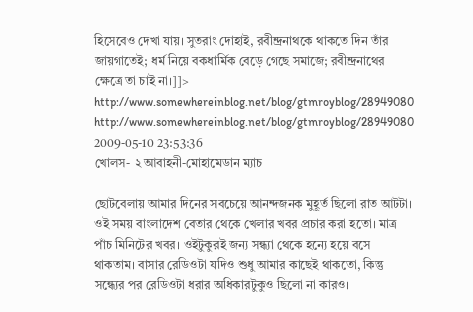হিসেবেও দেখা যায়। সুতরাং দোহাই, রবীন্দ্রনাথকে থাকতে দিন তাঁর জায়গাতেই; ধর্ম নিয়ে বকধার্মিক বেড়ে গেছে সমাজে; রবীন্দ্রনাথের ক্ষেত্রে তা চাই না।]]>
http://www.somewhereinblog.net/blog/gtmroyblog/28949080 http://www.somewhereinblog.net/blog/gtmroyblog/28949080 2009-05-10 23:53:36
খোলস- ২ আবাহনী-মোহামেডান ম্যাচ

ছোটবেলায় আমার দিনের সবচেয়ে আনন্দজনক মুহূর্ত ছিলো রাত আটটা। ওই সময় বাংলাদেশ বেতার থেকে খেলার খবর প্রচার করা হতো। মাত্র পাঁচ মিনিটের খবর। ওইটুকুরই জন্য সন্ধ্যা থেকে হন্যে হয়ে বসে থাকতাম। বাসার রেডিওটা যদিও শুধু আমার কাছেই থাকতো, কিন্তু সন্ধ্যের পর রেডিওটা ধরার অধিকারটুকুও ছিলো না কারও।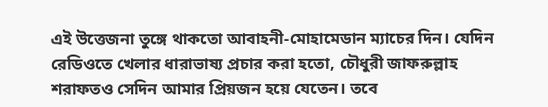এই উত্তেজনা তুঙ্গে থাকতো আবাহনী-মোহামেডান ম্যাচের দিন। যেদিন রেডিওতে খেলার ধারাভাষ্য প্রচার করা হতো, চৌধুরী জাফরুল্লাহ শরাফতও সেদিন আমার প্রিয়জন হয়ে যেতেন। তবে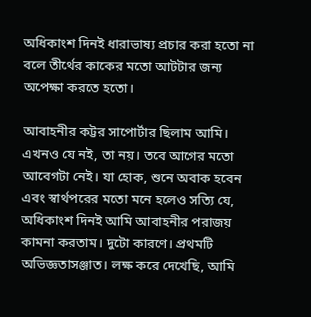অধিকাংশ দিনই ধারাভাষ্য প্রচার করা হতো না বলে তীর্থের কাকের মতো আটটার জন্য অপেক্ষা করতে হতো।

আবাহনীর কট্টর সাপোর্টার ছিলাম আমি। এখনও যে নই, তা নয়। তবে আগের মতো আবেগটা নেই। যা হোক, শুনে অবাক হবেন এবং স্বার্থপরের মতো মনে হলেও সত্যি যে, অধিকাংশ দিনই আমি আবাহনীর পরাজয় কামনা করতাম। দুটো কারণে। প্রথমটি অভিজ্ঞতাসঞ্জাত। লক্ষ করে দেখেছি, আমি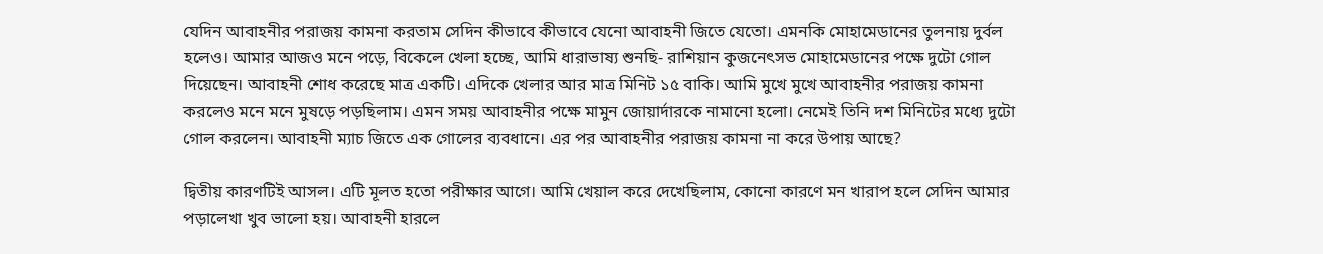যেদিন আবাহনীর পরাজয় কামনা করতাম সেদিন কীভাবে কীভাবে যেনো আবাহনী জিতে যেতো। এমনকি মোহামেডানের তুলনায় দুর্বল হলেও। আমার আজও মনে পড়ে, বিকেলে খেলা হচ্ছে, আমি ধারাভাষ্য শুনছি- রাশিয়ান কুজনেৎসভ মোহামেডানের পক্ষে দুটো গোল দিয়েছেন। আবাহনী শোধ করেছে মাত্র একটি। এদিকে খেলার আর মাত্র মিনিট ১৫ বাকি। আমি মুখে মুখে আবাহনীর পরাজয় কামনা করলেও মনে মনে মুষড়ে পড়ছিলাম। এমন সময় আবাহনীর পক্ষে মামুন জোয়ার্দারকে নামানো হলো। নেমেই তিনি দশ মিনিটের মধ্যে দুটো গোল করলেন। আবাহনী ম্যাচ জিতে এক গোলের ব্যবধানে। এর পর আবাহনীর পরাজয় কামনা না করে উপায় আছে?

দ্বিতীয় কারণটিই আসল। এটি মূলত হতো পরীক্ষার আগে। আমি খেয়াল করে দেখেছিলাম, কোনো কারণে মন খারাপ হলে সেদিন আমার পড়ালেখা খুব ভালো হয়। আবাহনী হারলে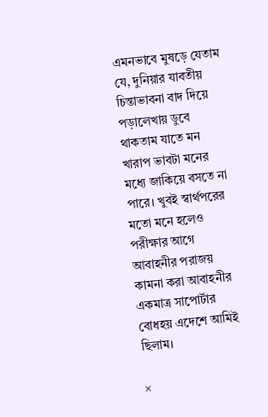এমনভাবে মুষড়ে যেতাম যে, দুনিয়ার যাবতীয় চিন্তাভাবনা বাদ দিয়ে পড়ালেখায় ডুবে থাকতাম যাতে মন খারাপ ভাবটা মনের মধ্যে জাকিয়ে বসতে না পারে। খুবই স্বার্থপরের মতো মনে হলেও পরীক্ষার আগে আবাহনীর পরাজয় কামনা করা আবাহনীর একমাত্র সাপোর্টার বোধহয় এদেশে আমিই ছিলাম।

×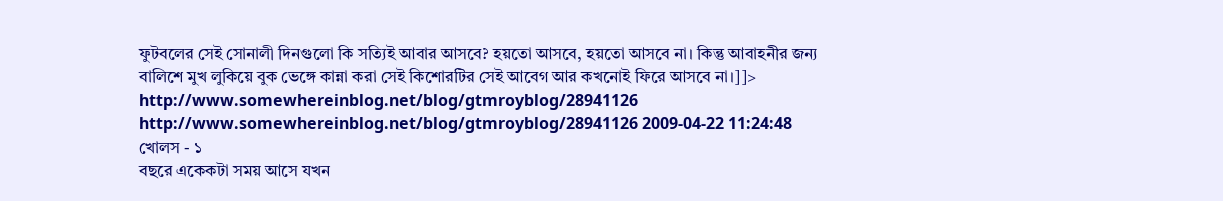ফুটবলের সেই সোনালী দিনগুলো কি সত্যিই আবার আসবে? হয়তো আসবে, হয়তো আসবে না। কিন্তু আবাহনীর জন্য বালিশে মুখ লুকিয়ে বুক ভেঙ্গে কান্না করা সেই কিশোরটির সেই আবেগ আর কখনোই ফিরে আসবে না।]]>
http://www.somewhereinblog.net/blog/gtmroyblog/28941126 http://www.somewhereinblog.net/blog/gtmroyblog/28941126 2009-04-22 11:24:48
খোলস - ১
বছরে একেকটা সময় আসে যখন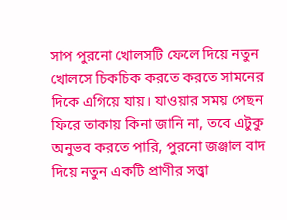সাপ পুরনো খোলসটি ফেলে দিয়ে নতুন খোলসে চিকচিক করতে করতে সামনের দিকে এগিয়ে যায়। যাওয়ার সময় পেছন ফিরে তাকায় কিনা জানি না, তবে এটুকু অনুভব করতে পারি, পুরনো জঞ্জাল বাদ দিয়ে নতুন একটি প্রাণীর সত্ত্বা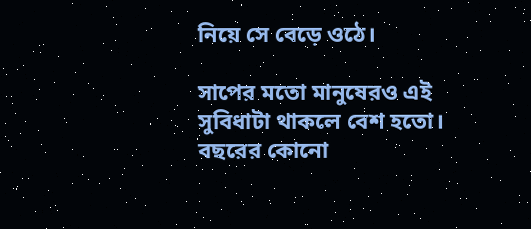নিয়ে সে বেড়ে ওঠে।

সাপের মতো মানুষেরও এই সুবিধাটা থাকলে বেশ হতো। বছরের কোনো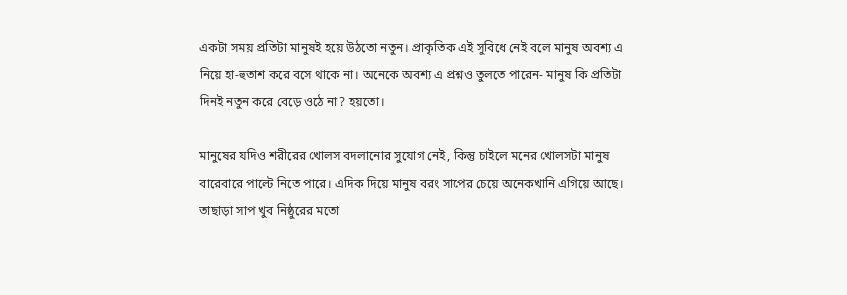একটা সময় প্রতিটা মানুষই হয়ে উঠতো নতুন। প্রাকৃতিক এই সুবিধে নেই বলে মানুষ অবশ্য এ নিয়ে হা-হুতাশ করে বসে থাকে না। অনেকে অবশ্য এ প্রশ্নও তুলতে পারেন- মানুষ কি প্রতিটা দিনই নতুন করে বেড়ে ওঠে না? হয়তো।

মানুষের যদিও শরীরের খোলস বদলানোর সুযোগ নেই, কিন্তু চাইলে মনের খোলসটা মানুষ বারেবারে পাল্টে নিতে পারে। এদিক দিয়ে মানুষ বরং সাপের চেয়ে অনেকখানি এগিয়ে আছে। তাছাড়া সাপ খুব নিষ্ঠুরের মতো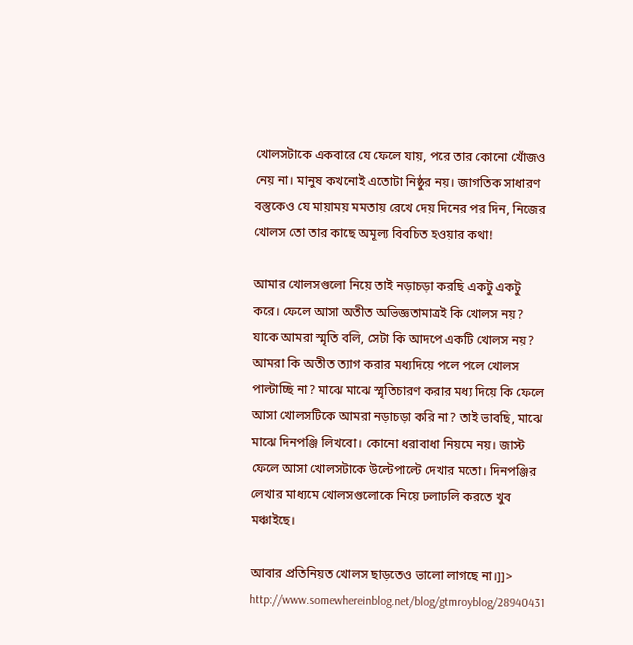খোলসটাকে একবারে যে ফেলে যায়, পরে তার কোনো খোঁজও নেয় না। মানুষ কখনোই এতোটা নিষ্ঠুর নয়। জাগতিক সাধারণ বস্তুকেও যে মায়াময় মমতায় রেখে দেয় দিনের পর দিন, নিজের খোলস তো তার কাছে অমূল্য বিবচিত হওয়ার কথা!

আমার খোলসগুলো নিয়ে তাই নড়াচড়া করছি একটু একটু করে। ফেলে আসা অতীত অভিজ্ঞতামাত্রই কি খোলস নয়? যাকে আমরা স্মৃতি বলি, সেটা কি আদপে একটি খোলস নয়? আমরা কি অতীত ত্যাগ করার মধ্যদিয়ে পলে পলে খোলস পাল্টাচ্ছি না? মাঝে মাঝে স্মৃতিচারণ করার মধ্য দিয়ে কি ফেলে আসা খোলসটিকে আমরা নড়াচড়া করি না? তাই ভাবছি, মাঝে মাঝে দিনপঞ্জি লিখবো। কোনো ধরাবাধা নিয়মে নয়। জাস্ট ফেলে আসা খোলসটাকে উল্টেপাল্টে দেখার মতো। দিনপঞ্জির লেখার মাধ্যমে খোলসগুলোকে নিয়ে ঢলাঢলি করতে খুব মঞ্চাইছে।

আবার প্রতিনিয়ত খোলস ছাড়তেও ভালো লাগছে না।]]>
http://www.somewhereinblog.net/blog/gtmroyblog/28940431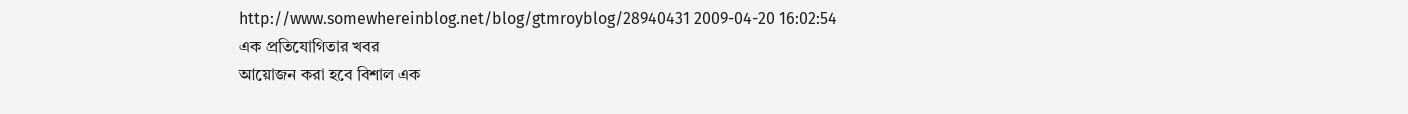http://www.somewhereinblog.net/blog/gtmroyblog/28940431 2009-04-20 16:02:54
এক প্রতিযোগিতার খবর
আয়োজন করা হবে বিশাল এক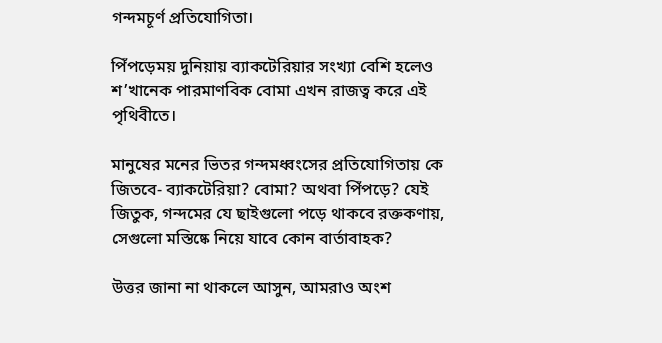গন্দমচূর্ণ প্রতিযোগিতা।

পিঁপড়েময় দুনিয়ায় ব্যাকটেরিয়ার সংখ্যা বেশি হলেও শ’খানেক পারমাণবিক বোমা এখন রাজত্ব করে এই পৃথিবীতে।

মানুষের মনের ভিতর গন্দমধ্বংসের প্রতিযোগিতায় কে জিতবে- ব্যাকটেরিয়া? বোমা? অথবা পিঁপড়ে? যেই জিতুক, গন্দমের যে ছাইগুলো পড়ে থাকবে রক্তকণায়, সেগুলো মস্তিষ্কে নিয়ে যাবে কোন বার্তাবাহক?

উত্তর জানা না থাকলে আসুন, আমরাও অংশ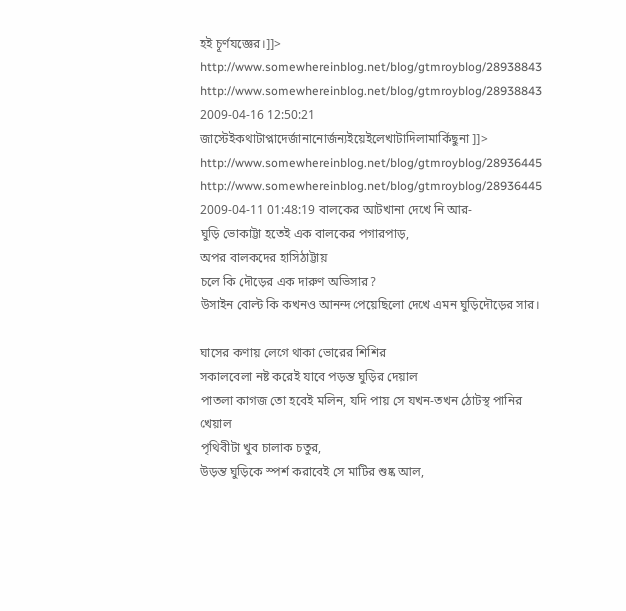হই চূর্ণযজ্ঞের।]]>
http://www.somewhereinblog.net/blog/gtmroyblog/28938843 http://www.somewhereinblog.net/blog/gtmroyblog/28938843 2009-04-16 12:50:21
জাস্টেইকথাটাপ্নাদের্জানানোর্জন্যইয়েইলেখাটাদিলামার্কিছুনা ]]> http://www.somewhereinblog.net/blog/gtmroyblog/28936445 http://www.somewhereinblog.net/blog/gtmroyblog/28936445 2009-04-11 01:48:19 বালকের আটখানা দেখে নি আর-
ঘুড়ি ভোকাট্টা হতেই এক বালকের পগারপাড়,
অপর বালকদের হাসিঠাট্টায়
চলে কি দৌড়ের এক দারুণ অভিসার?
উসাইন বোল্ট কি কখনও আনন্দ পেয়েছিলো দেখে এমন ঘুড়িদৌড়ের সার।

ঘাসের কণায় লেগে থাকা ভোরের শিশির
সকালবেলা নষ্ট করেই যাবে পড়ন্ত ঘুড়ির দেয়াল
পাতলা কাগজ তো হবেই মলিন, যদি পায় সে যখন-তখন ঠোটস্থ পানির খেয়াল
পৃথিবীটা খুব চালাক চতুর,
উড়ন্ত ঘুড়িকে স্পর্শ করাবেই সে মাটির শুষ্ক আল,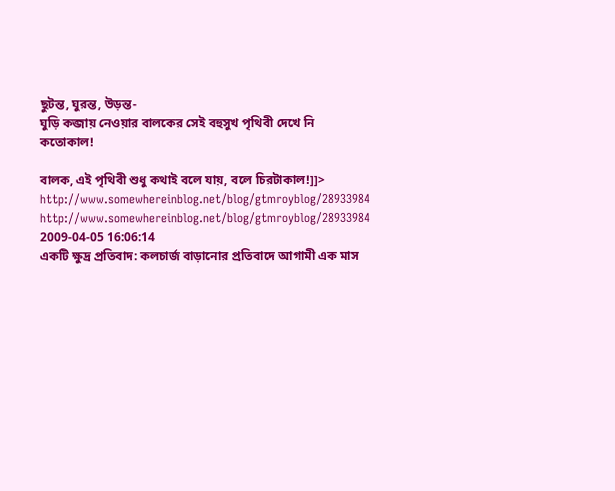ছুটন্ত, ঘুরন্ত, উড়ন্ত-
ঘুড়ি কব্জায় নেওয়ার বালকের সেই বহুসুখ পৃথিবী দেখে নি কতোকাল!

বালক, এই পৃথিবী শুধু কথাই বলে যায়, বলে চিরটাকাল!]]>
http://www.somewhereinblog.net/blog/gtmroyblog/28933984 http://www.somewhereinblog.net/blog/gtmroyblog/28933984 2009-04-05 16:06:14
একটি ক্ষুদ্র প্রতিবাদ: কলচার্জ বাড়ানোর প্রতিবাদে আগামী এক মাস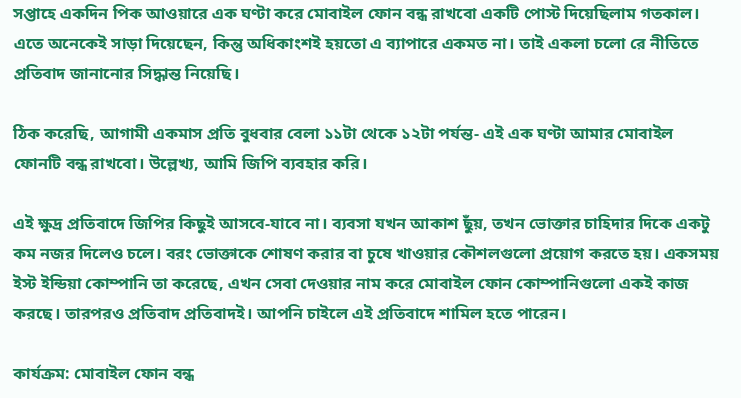সপ্তাহে একদিন পিক আওয়ারে এক ঘণ্টা করে মোবাইল ফোন বন্ধ রাখবো একটি পোস্ট দিয়েছিলাম গতকাল। এতে অনেকেই সাড়া দিয়েছেন, কিন্তু অধিকাংশই হয়তো এ ব্যাপারে একমত না। তাই একলা চলো রে নীতিতে প্রতিবাদ জানানোর সিদ্ধান্ত নিয়েছি।

ঠিক করেছি, আগামী একমাস প্রতি বুধবার বেলা ১১টা থেকে ১২টা পর্যন্ত- এই এক ঘণ্টা আমার মোবাইল ফোনটি বন্ধ রাখবো। উল্লেখ্য, আমি জিপি ব্যবহার করি।

এই ক্ষুদ্র প্রতিবাদে জিপির কিছুই আসবে-যাবে না। ব্যবসা যখন আকাশ ছুঁয়, তখন ভোক্তার চাহিদার দিকে একটু কম নজর দিলেও চলে। বরং ভোক্তাকে শোষণ করার বা চুষে খাওয়ার কৌশলগুলো প্রয়োগ করতে হয়। একসময় ইস্ট ইন্ডিয়া কোম্পানি তা করেছে, এখন সেবা দেওয়ার নাম করে মোবাইল ফোন কোম্পানিগুলো একই কাজ করছে। তারপরও প্রতিবাদ প্রতিবাদই। আপনি চাইলে এই প্রতিবাদে শামিল হতে পারেন।

কার্যক্রম: মোবাইল ফোন বন্ধ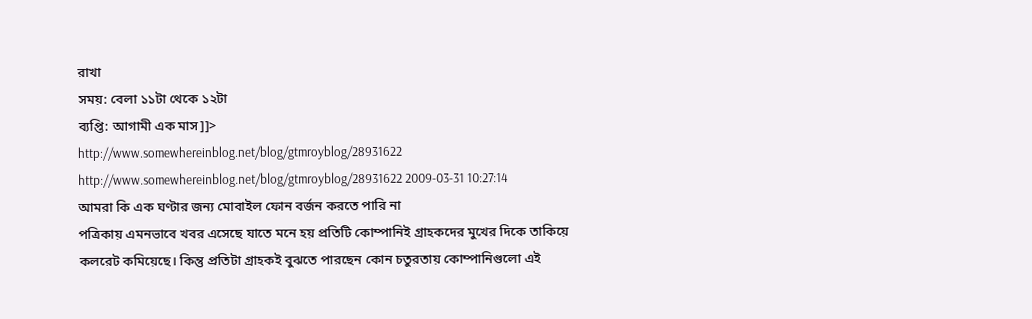রাখা
সময়: বেলা ১১টা থেকে ১২টা
ব্যপ্তি: আগামী এক মাস]]>
http://www.somewhereinblog.net/blog/gtmroyblog/28931622 http://www.somewhereinblog.net/blog/gtmroyblog/28931622 2009-03-31 10:27:14
আমরা কি এক ঘণ্টার জন্য মোবাইল ফোন বর্জন করতে পারি না
পত্রিকায় এমনভাবে খবর এসেছে যাতে মনে হয় প্রতিটি কোম্পানিই গ্রাহকদের মুখের দিকে তাকিয়ে কলরেট কমিয়েছে। কিন্তু প্রতিটা গ্রাহকই বুঝতে পারছেন কোন চতুরতায় কোম্পানিগুলো এই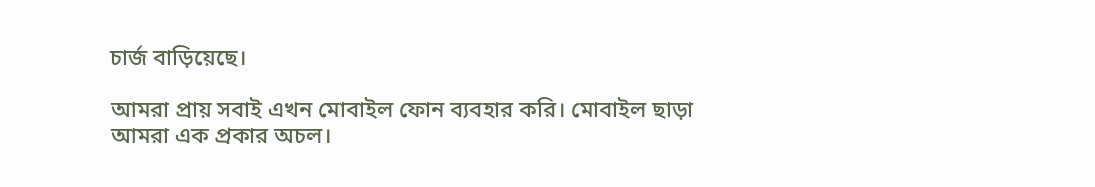চার্জ বাড়িয়েছে।

আমরা প্রায় সবাই এখন মোবাইল ফোন ব্যবহার করি। মোবাইল ছাড়া আমরা এক প্রকার অচল।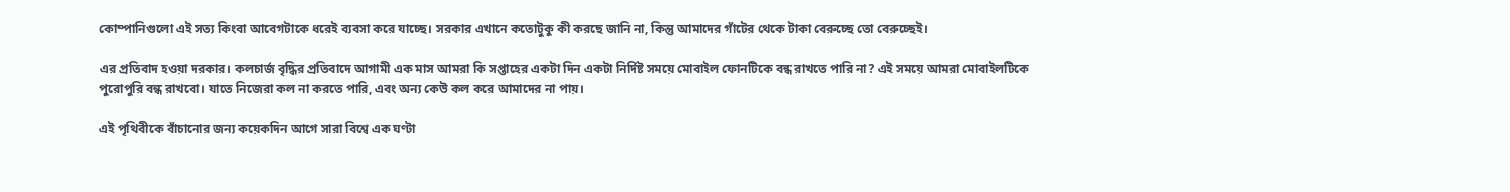কোম্পানিগুলো এই সত্য কিংবা আবেগটাকে ধরেই ব্যবসা করে যাচ্ছে। সরকার এখানে কতোটুকু কী করছে জানি না, কিন্তু আমাদের গাঁটের থেকে টাকা বেরুচ্ছে তো বেরুচ্ছেই।

এর প্রতিবাদ হওয়া দরকার। কলচার্জ বৃদ্ধির প্রতিবাদে আগামী এক মাস আমরা কি সপ্তাহের একটা দিন একটা নির্দিষ্ট সময়ে মোবাইল ফোনটিকে বন্ধ রাখতে পারি না? এই সময়ে আমরা মোবাইলটিকে পুরোপুরি বন্ধ রাখবো। যাতে নিজেরা কল না করতে পারি, এবং অন্য কেউ কল করে আমাদের না পায়।

এই পৃথিবীকে বাঁচানোর জন্য কয়েকদিন আগে সারা বিশ্বে এক ঘণ্টা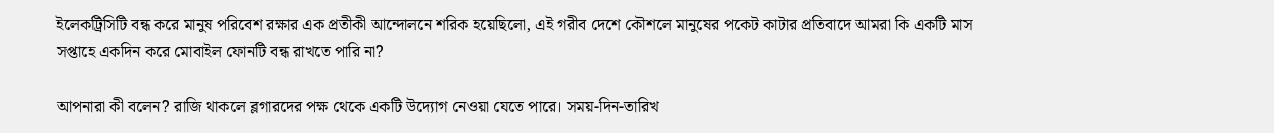ইলেকট্রিসিটি বন্ধ করে মানুষ পরিবেশ রক্ষার এক প্রতীকী আন্দোলনে শরিক হয়েছিলো, এই গরীব দেশে কৌশলে মানুষের পকেট কাটার প্রতিবাদে আমরা কি একটি মাস সপ্তাহে একদিন করে মোবাইল ফোনটি বন্ধ রাখতে পারি না?

আপনারা কী বলেন? রাজি থাকলে ব্লগারদের পক্ষ থেকে একটি উদ্যোগ নেওয়া যেতে পারে। সময়-দিন-তারিখ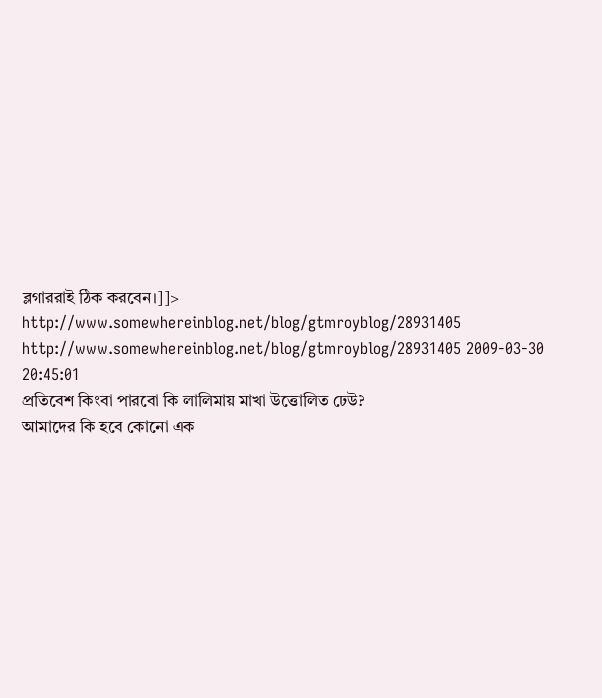ব্লগাররাই ঠিক করবেন।]]>
http://www.somewhereinblog.net/blog/gtmroyblog/28931405 http://www.somewhereinblog.net/blog/gtmroyblog/28931405 2009-03-30 20:45:01
প্রতিবেশ কিংবা পারবো কি লালিমায় মাখা উত্তোলিত ঢেউ?
আমাদের কি হবে কোনো এক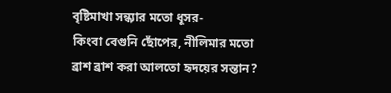বৃষ্টিমাখা সন্ধ্যার মতো ধূসর-
কিংবা বেগুনি ছোঁপের, নীলিমার মতো
ব্রাশ ব্রাশ করা আলতো হৃদয়ের সন্তান?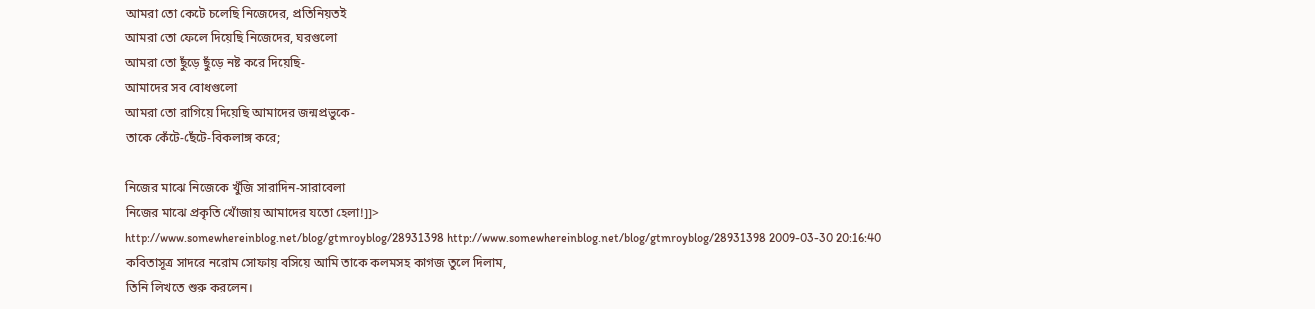আমরা তো কেটে চলেছি নিজেদের, প্রতিনিয়তই
আমরা তো ফেলে দিয়েছি নিজেদের, ঘরগুলো
আমরা তো ছুঁড়ে ছুঁড়ে নষ্ট করে দিয়েছি-
আমাদের সব বোধগুলো
আমরা তো রাগিয়ে দিয়েছি আমাদের জন্মপ্রভুকে-
তাকে কেঁটে-ছেঁটে-বিকলাঙ্গ করে;

নিজের মাঝে নিজেকে খুঁজি সারাদিন-সারাবেলা
নিজের মাঝে প্রকৃতি খোঁজায় আমাদের যতো হেলা!]]>
http://www.somewhereinblog.net/blog/gtmroyblog/28931398 http://www.somewhereinblog.net/blog/gtmroyblog/28931398 2009-03-30 20:16:40
কবিতাসূত্র সাদরে নরোম সোফায় বসিয়ে আমি তাকে কলমসহ কাগজ তুলে দিলাম,
তিনি লিখতে শুরু করলেন।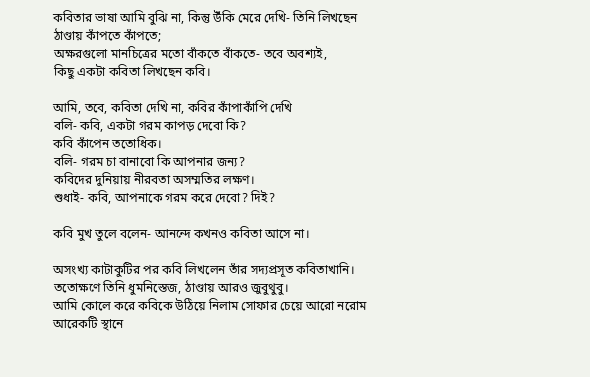কবিতার ভাষা আমি বুঝি না, কিন্তু উঁকি মেরে দেখি- তিনি লিখছেন
ঠাণ্ডায় কাঁপতে কাঁপতে;
অক্ষরগুলো মানচিত্রের মতো বাঁকতে বাঁকতে- তবে অবশ্যই,
কিছু একটা কবিতা লিখছেন কবি।

আমি, তবে, কবিতা দেখি না, কবির কাঁপাকাঁপি দেখি
বলি- কবি, একটা গরম কাপড় দেবো কি?
কবি কাঁপেন ততোধিক।
বলি- গরম চা বানাবো কি আপনার জন্য?
কবিদের দুনিয়ায় নীরবতা অসম্মতির লক্ষণ।
শুধাই- কবি, আপনাকে গরম করে দেবো? দিই?

কবি মুখ তুলে বলেন- আনন্দে কখনও কবিতা আসে না।

অসংখ্য কাটাকুটির পর কবি লিখলেন তাঁর সদ্যপ্রসূত কবিতাখানি।
ততোক্ষণে তিনি ধুমনিস্তেজ, ঠাণ্ডায় আরও জুবুথুবু।
আমি কোলে করে কবিকে উঠিয়ে নিলাম সোফার চেয়ে আরো নরোম আরেকটি স্থানে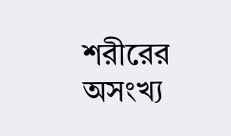শরীরের অসংখ্য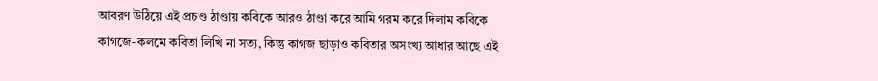আবরণ উঠিয়ে এই প্রচণ্ড ঠাণ্ডায় কবিকে আরও ঠাণ্ডা করে আমি গরম করে দিলাম কবিকে
কাগজে-কলমে কবিতা লিখি না সত্য, কিন্তু কাগজ ছাড়াও কবিতার অসংখ্য আধার আছে এই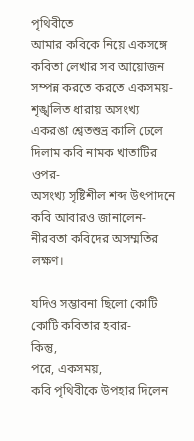পৃথিবীতে
আমার কবিকে নিয়ে একসঙ্গে কবিতা লেখার সব আয়োজন সম্পন্ন করতে করতে একসময়-
শৃঙ্খলিত ধারায় অসংখ্য একরঙা শ্বেতশুভ্র কালি ঢেলে দিলাম কবি নামক খাতাটির ওপর-
অসংখ্য সৃষ্টিশীল শব্দ উৎপাদনে কবি আবারও জানালেন- নীরবতা কবিদের অসম্মতির লক্ষণ।

যদিও সম্ভাবনা ছিলো কোটি কোটি কবিতার হবার-
কিন্তু,
পরে, একসময়,
কবি পৃথিবীকে উপহার দিলেন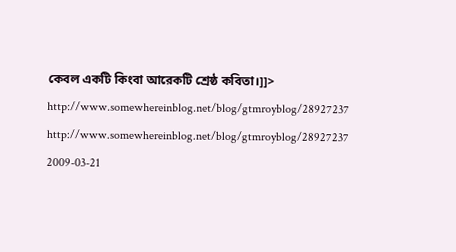কেবল একটি কিংবা আরেকটি শ্রেষ্ঠ কবিতা।]]>
http://www.somewhereinblog.net/blog/gtmroyblog/28927237 http://www.somewhereinblog.net/blog/gtmroyblog/28927237 2009-03-21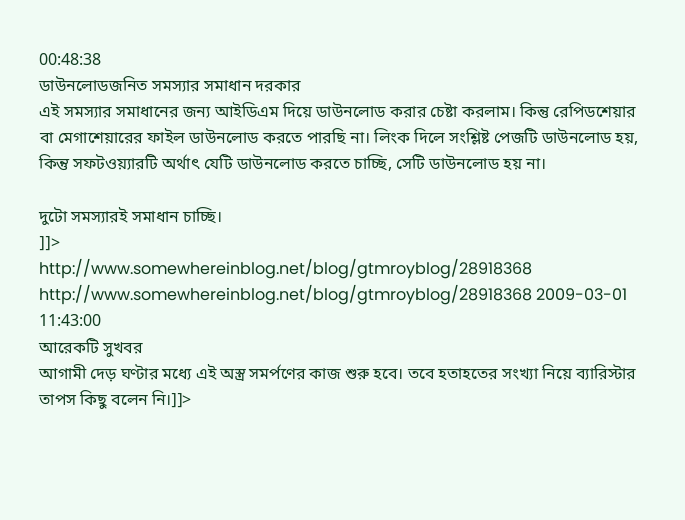00:48:38
ডাউনলোডজনিত সমস্যার সমাধান দরকার
এই সমস্যার সমাধানের জন্য আইডিএম দিয়ে ডাউনলোড করার চেষ্টা করলাম। কিন্তু রেপিডশেয়ার বা মেগাশেয়ারের ফাইল ডাউনলোড করতে পারছি না। লিংক দিলে সংশ্লিষ্ট পেজটি ডাউনলোড হয়, কিন্তু সফটওয়্যারটি অর্থাৎ যেটি ডাউনলোড করতে চাচ্ছি, সেটি ডাউনলোড হয় না।

দুটো সমস্যারই সমাধান চাচ্ছি।
]]>
http://www.somewhereinblog.net/blog/gtmroyblog/28918368 http://www.somewhereinblog.net/blog/gtmroyblog/28918368 2009-03-01 11:43:00
আরেকটি সুখবর
আগামী দেড় ঘণ্টার মধ্যে এই অস্ত্র সমর্পণের কাজ শুরু হবে। তবে হতাহতের সংখ্যা নিয়ে ব্যারিস্টার তাপস কিছু বলেন নি।]]>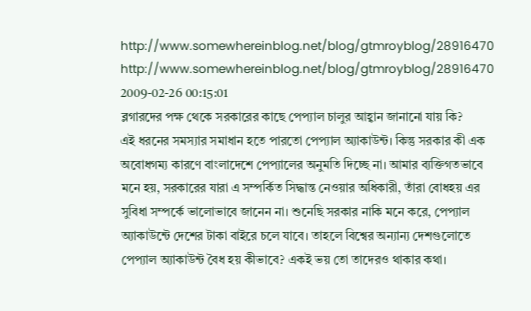http://www.somewhereinblog.net/blog/gtmroyblog/28916470 http://www.somewhereinblog.net/blog/gtmroyblog/28916470 2009-02-26 00:15:01
ব্লগারদের পক্ষ থেকে সরকারের কাছে পেপ্যাল চালুর আহ্বান জানানো যায় কি?
এই ধরনের সমস্যার সমাধান হতে পারতো পেপ্যাল অ্যাকাউন্ট। কিন্তু সরকার কী এক অবোধগম্য কারণে বাংলাদেশে পেপ্যালের অনুমতি দিচ্ছে না। আমার ব্যক্তিগতভাবে মনে হয়, সরকারের যারা এ সম্পর্কিত সিদ্ধান্ত নেওয়ার অধিকারী, তাঁরা বোধহয় এর সুবিধা সম্পর্কে ভালোভাবে জানেন না। শুনেছি সরকার নাকি মনে করে, পেপ্যাল অ্যাকাউন্টে দেশের টাকা বাইরে চলে যাবে। তাহলে বিশ্বের অন্যান্য দেশগুলোতে পেপ্যাল অ্যাকাউন্ট বৈধ হয় কীভাবে? একই ভয় তো তাদেরও থাকার কথা।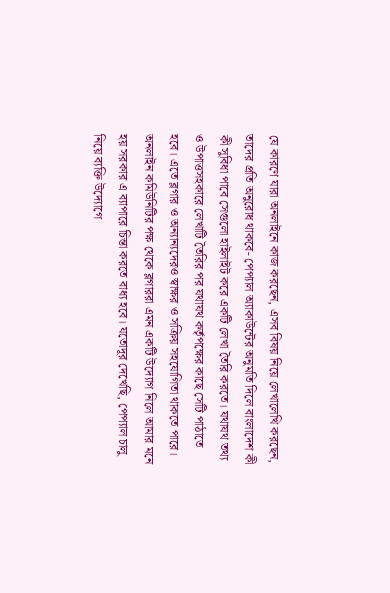যে কারণে যারা অনলাইনে কাজ করছেন, এসব বিষয় নিয়ে লেখালেখি করছেন, তাদের প্রতি অনুরোধ থাকবে- পেপ্যাল অ্যাকাউন্টের অনুমতি দিলে বাংলাদেশ কী কী সুবিধা পাবে সেগুলো হাইলাইট করে একটি লেখা তৈরি করতে। যথাযথ তথ্য ও উপাত্তসহকারে লেখাটি তৈরির পর যথাযথ কর্তৃপক্ষের কাছে সেটি পাঠাতে হবে। এতে ব্লগার ও অন্যান্যদেরও স্বাক্ষর ও সক্রিয় সহযোগিতা থাকতে পারে। অনলাইন কমিউনিটির পক্ষ থেকে ব্লগাররা এমন একটি উদ্যোগ নিলে আমার মনে হয় সরকার এ ব্যাপারে চিন্তা করতে বাধ্য হবে। যতোদূর দেখেছি, পেপ্যাল চালু নিয়ে ব্যক্তি উদ্যোগে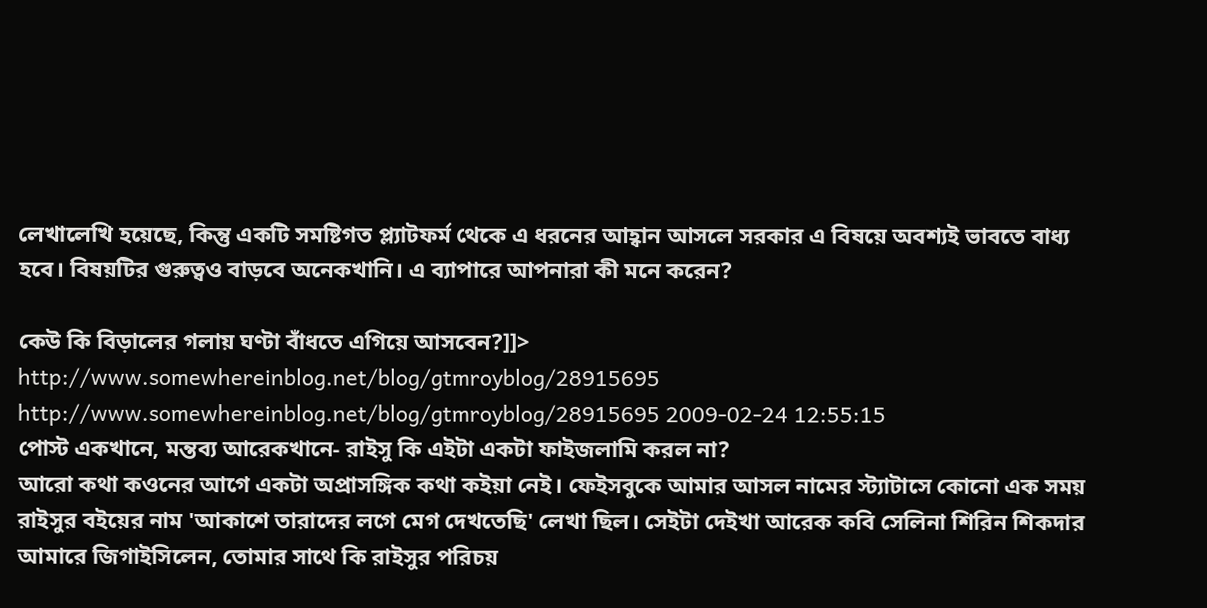লেখালেখি হয়েছে, কিন্তু একটি সমষ্টিগত প্ল্যাটফর্ম থেকে এ ধরনের আহ্বান আসলে সরকার এ বিষয়ে অবশ্যই ভাবতে বাধ্য হবে। বিষয়টির গুরুত্বও বাড়বে অনেকখানি। এ ব্যাপারে আপনারা কী মনে করেন?

কেউ কি বিড়ালের গলায় ঘণ্টা বাঁধতে এগিয়ে আসবেন?]]>
http://www.somewhereinblog.net/blog/gtmroyblog/28915695 http://www.somewhereinblog.net/blog/gtmroyblog/28915695 2009-02-24 12:55:15
পোস্ট একখানে, মন্তব্য আরেকখানে- রাইসু কি এইটা একটা ফাইজলামি করল না?
আরো কথা কওনের আগে একটা অপ্রাসঙ্গিক কথা কইয়া নেই। ফেইসবুকে আমার আসল নামের স্ট্যাটাসে কোনো এক সময় রাইসুর বইয়ের নাম 'আকাশে তারাদের লগে মেগ দেখতেছি' লেখা ছিল। সেইটা দেইখা আরেক কবি সেলিনা শিরিন শিকদার আমারে জিগাইসিলেন, তোমার সাথে কি রাইসুর পরিচয়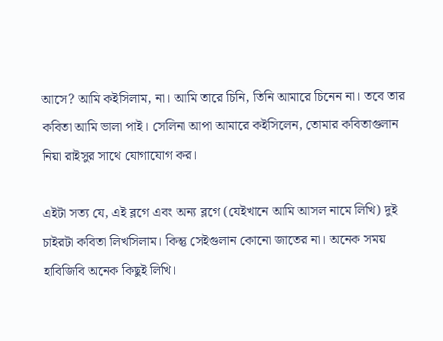আসে? আমি কইসিলাম, না। আমি তারে চিনি, তিনি আমারে চিনেন না। তবে তার কবিতা আমি ভালা পাই। সেলিনা আপা আমারে কইসিলেন, তোমার কবিতাগুলান নিয়া রাইসুর সাথে যোগাযোগ কর।

এইটা সত্য যে, এই ব্লগে এবং অন্য ব্লগে (যেইখানে আমি আসল নামে লিখি) দুই চাইরটা কবিতা লিখসিলাম। কিন্তু সেইগুলান কোনো জাতের না। অনেক সময় হাবিজিবি অনেক কিছুই লিখি।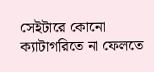সেইটারে কোনো ক্যাটাগরিতে না ফেলতে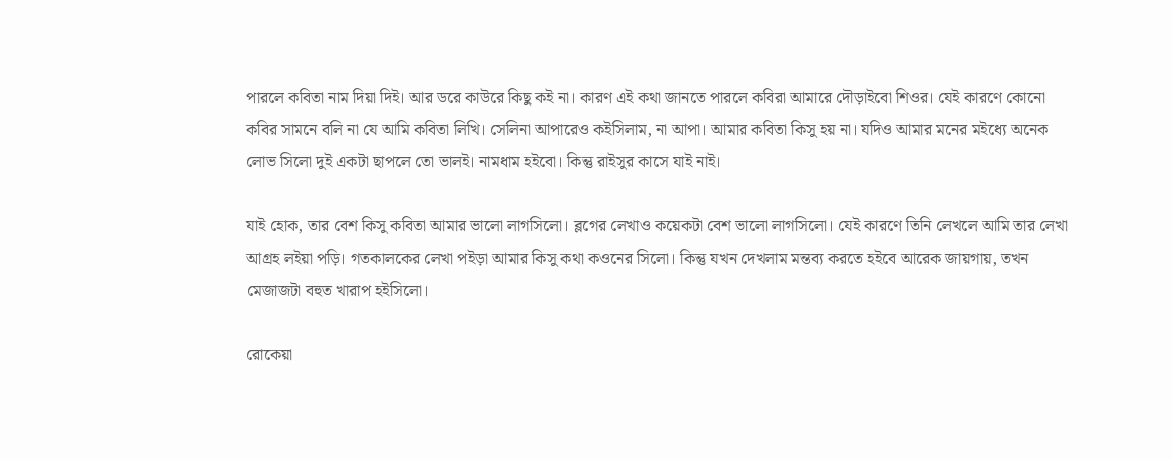পারলে কবিতা নাম দিয়া দিই। আর ডরে কাউরে কিছু কই না। কারণ এই কথা জানতে পারলে কবিরা আমারে দৌড়াইবো শিওর। যেই কারণে কোনো কবির সামনে বলি না যে আমি কবিতা লিখি। সেলিনা আপারেও কইসিলাম, না আপা। আমার কবিতা কিসু হয় না। যদিও আমার মনের মইধ্যে অনেক লোভ সিলো দুই একটা ছাপলে তো ভালই। নামধাম হইবো। কিন্তু রাইসুর কাসে যাই নাই।

যাই হোক, তার বেশ কিসু কবিতা আমার ভালো লাগসিলো। ব্লগের লেখাও কয়েকটা বেশ ভালো লাগসিলো। যেই কারণে তিনি লেখলে আমি তার লেখা আগ্রহ লইয়া পড়ি। গতকালকের লেখা পইড়া আমার কিসু কথা কওনের সিলো। কিন্তু যখন দেখলাম মন্তব্য করতে হইবে আরেক জায়গায়, তখন মেজাজটা বহুত খারাপ হইসিলো।

রোকেয়া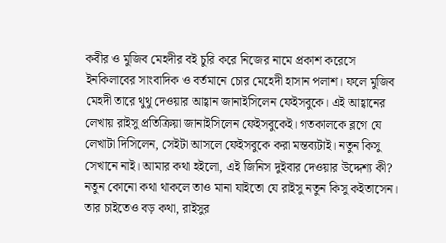কবীর ও মুজিব মেহদীর বই চুরি করে নিজের নামে প্রকাশ করেসে ইনকিলাবের সাংবাদিক ও বর্তমানে চোর মেহেদী হাসান পলাশ। ফলে মুজিব মেহদী তারে থুথু দেওয়ার আহ্বান জানাইসিলেন ফেইসবুকে। এই আহ্বানের লেখায় রাইসু প্রতিক্রিয়া জানাইসিলেন ফেইসবুকেই। গতকালকে ব্লগে যে লেখাটা দিসিলেন, সেইটা আসলে ফেইসবুকে করা মন্তব্যটাই। নতুন কিসু সেখানে নাই। আমার কথা হইলো, এই জিনিস দুইবার দেওয়ার উদ্দেশ্য কী? নতুন কোনো কথা থাকলে তাও মানা যাইতো যে রাইসু নতুন কিসু কইতাসেন। তার চাইতেও বড় কথা, রাইসুর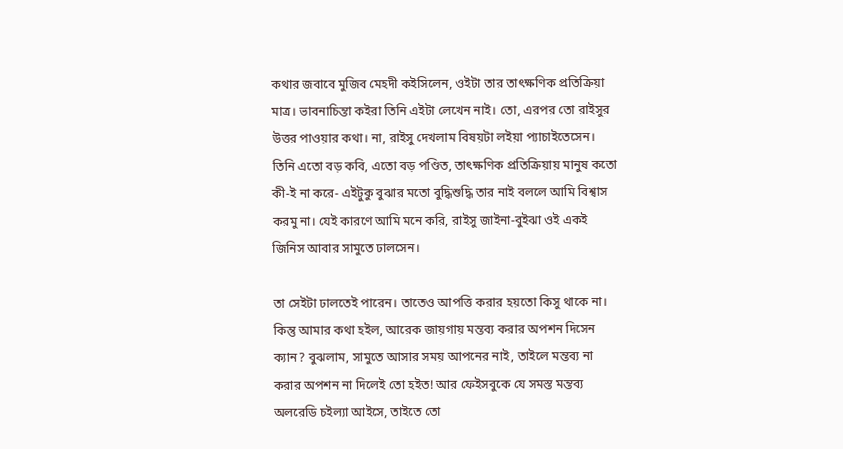কথার জবাবে মুজিব মেহদী কইসিলেন, ওইটা তার তাৎক্ষণিক প্রতিক্রিয়া মাত্র। ভাবনাচিন্তা কইরা তিনি এইটা লেখেন নাই। তো, এরপর তো রাইসুর উত্তর পাওয়ার কথা। না, রাইসু দেখলাম বিষয়টা লইয়া প্যাচাইতেসেন। তিনি এতো বড় কবি, এতো বড় পণ্ডিত, তাৎক্ষণিক প্রতিক্রিয়ায় মানুষ কতো কী-ই না করে- এইটুকু বুঝার মতো বুদ্ধিশুদ্ধি তার নাই বললে আমি বিশ্বাস করমু না। যেই কারণে আমি মনে করি, রাইসু জাইনা-বুইঝা ওই একই জিনিস আবার সামুতে ঢালসেন।

তা সেইটা ঢালতেই পারেন। তাতেও আপত্তি করার হয়তো কিসু থাকে না। কিন্তু আমার কথা হইল, আরেক জায়গায় মন্তব্য করার অপশন দিসেন ক্যান? বুঝলাম, সামুতে আসার সময় আপনের নাই, তাইলে মন্তব্য না করার অপশন না দিলেই তো হইত! আর ফেইসবুকে যে সমস্ত মন্তব্য অলরেডি চইল্যা আইসে, তাইতে তো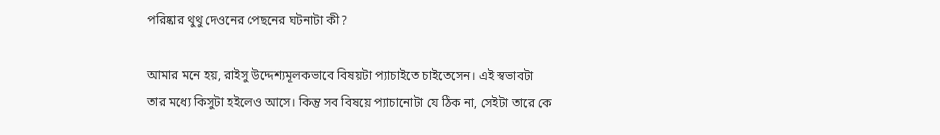পরিষ্কার থুথু দেওনের পেছনের ঘটনাটা কী?

আমার মনে হয়, রাইসু উদ্দেশ্যমূলকভাবে বিষয়টা প্যাচাইতে চাইতেসেন। এই স্বভাবটা তার মধ্যে কিসুটা হইলেও আসে। কিন্তু সব বিষয়ে প্যাচানোটা যে ঠিক না, সেইটা তারে কে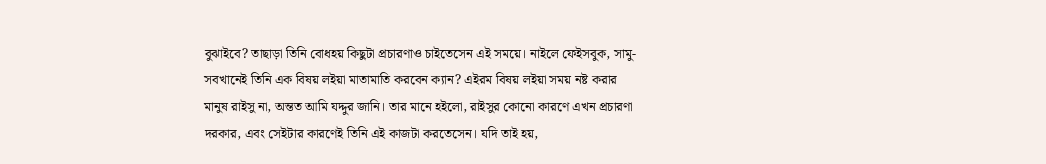বুঝাইবে? তাছাড়া তিনি বোধহয় কিছুটা প্রচারণাও চাইতেসেন এই সময়ে। নাইলে ফেইসবুক, সামু- সবখানেই তিনি এক বিষয় লইয়া মাতামাতি করবেন ক্যান? এইরম বিষয় লইয়া সময় নষ্ট করার মানুষ রাইসু না, অন্তত আমি যদ্দুর জানি। তার মানে হইলো, রাইসুর কোনো কারণে এখন প্রচারণা দরকার, এবং সেইটার কারণেই তিনি এই কাজটা করতেসেন। যদি তাই হয়,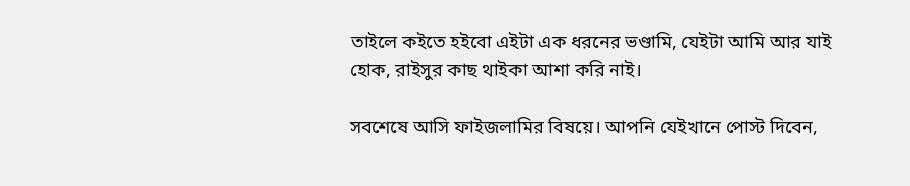তাইলে কইতে হইবো এইটা এক ধরনের ভণ্ডামি, যেইটা আমি আর যাই হোক, রাইসুর কাছ থাইকা আশা করি নাই।

সবশেষে আসি ফাইজলামির বিষয়ে। আপনি যেইখানে পোস্ট দিবেন,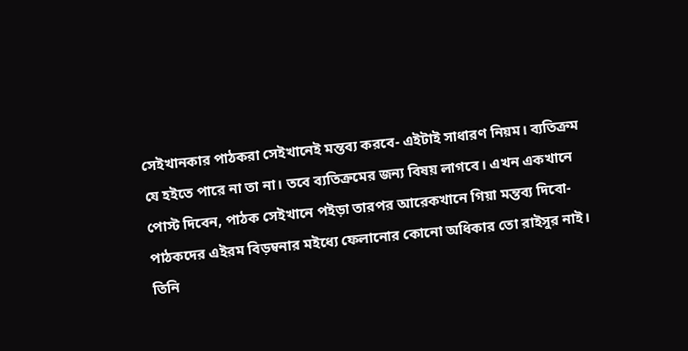সেইখানকার পাঠকরা সেইখানেই মন্তব্য করবে- এইটাই সাধারণ নিয়ম। ব্যতিক্রম যে হইতে পারে না তা না। তবে ব্যতিক্রমের জন্য বিষয় লাগবে। এখন একখানে পোস্ট দিবেন, পাঠক সেইখানে পইড়া তারপর আরেকখানে গিয়া মন্তব্য দিবো- পাঠকদের এইরম বিড়ম্বনার মইধ্যে ফেলানোর কোনো অধিকার তো রাইসুর নাই। তিনি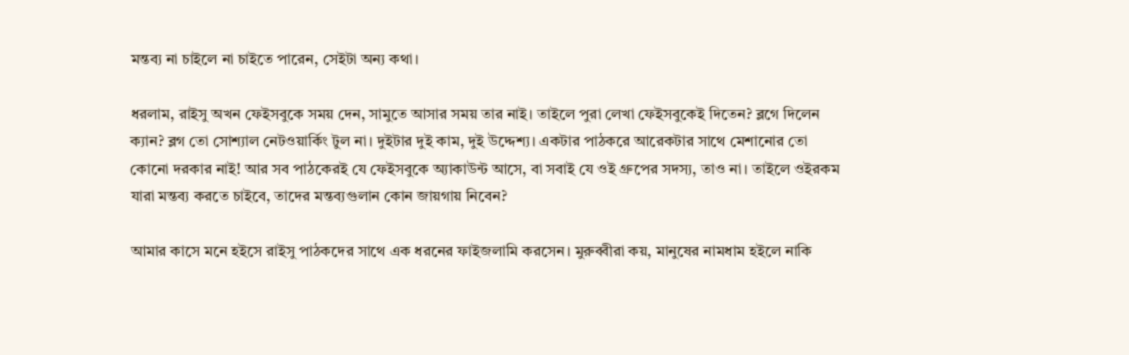মন্তব্য না চাইলে না চাইতে পারেন, সেইটা অন্য কথা।

ধরলাম, রাইসু অখন ফেইসবুকে সময় দেন, সামুতে আসার সময় তার নাই। তাইলে পুরা লেখা ফেইসবুকেই দিতেন? ব্লগে দিলেন ক্যান? ব্লগ তো সোশ্যাল নেটওয়ার্কিং টুল না। দুইটার দুই কাম, দুই উদ্দেশ্য। একটার পাঠকরে আরেকটার সাথে মেশানোর তো কোনো দরকার নাই! আর সব পাঠকেরই যে ফেইসবুকে অ্যাকাউন্ট আসে, বা সবাই যে ওই গ্রুপের সদস্য, তাও না। তাইলে ওইরকম যারা মন্তব্য করতে চাইবে, তাদের মন্তব্যগুলান কোন জায়গায় নিবেন?

আমার কাসে মনে হইসে রাইসু পাঠকদের সাথে এক ধরনের ফাইজলামি করসেন। মুরুব্বীরা কয়, মানুষের নামধাম হইলে নাকি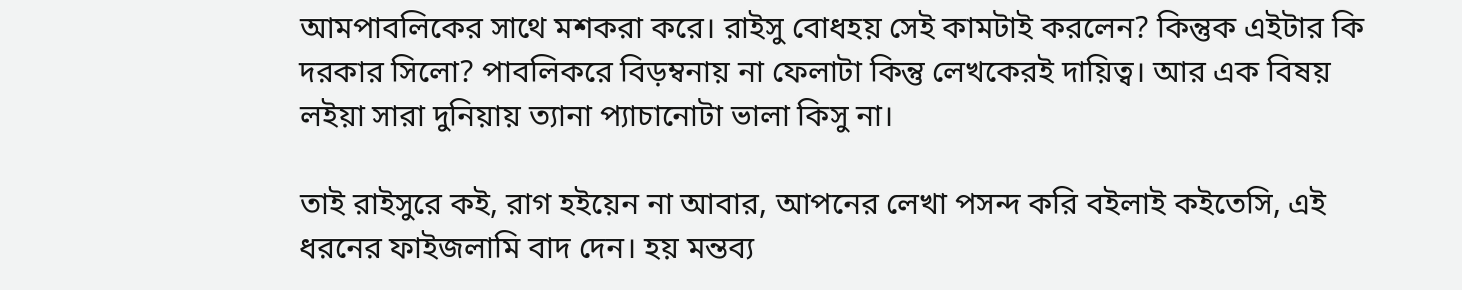আমপাবলিকের সাথে মশকরা করে। রাইসু বোধহয় সেই কামটাই করলেন? কিন্তুক এইটার কি দরকার সিলো? পাবলিকরে বিড়ম্বনায় না ফেলাটা কিন্তু লেখকেরই দায়িত্ব। আর এক বিষয় লইয়া সারা দুনিয়ায় ত্যানা প্যাচানোটা ভালা কিসু না।

তাই রাইসুরে কই, রাগ হইয়েন না আবার, আপনের লেখা পসন্দ করি বইলাই কইতেসি, এই ধরনের ফাইজলামি বাদ দেন। হয় মন্তব্য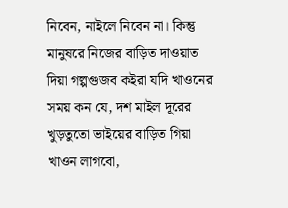নিবেন, নাইলে নিবেন না। কিন্তু মানুষরে নিজের বাড়িত দাওয়াত দিয়া গল্পগুজব কইরা যদি খাওনের সময় কন যে, দশ মাইল দূরের খুড়তুতো ভাইয়ের বাড়িত গিয়া খাওন লাগবো,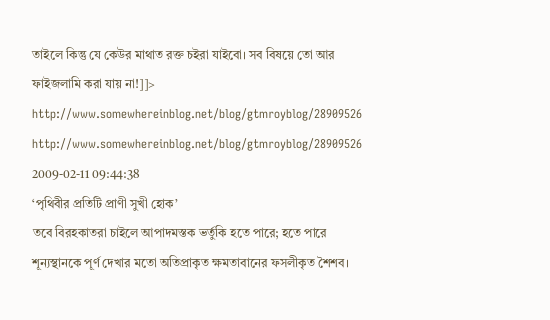তাইলে কিন্তু যে কেউর মাথাত রক্ত চইরা যাইবো। সব বিষয়ে তো আর ফাইজলামি করা যায় না!]]>
http://www.somewhereinblog.net/blog/gtmroyblog/28909526 http://www.somewhereinblog.net/blog/gtmroyblog/28909526 2009-02-11 09:44:38
‘পৃথিবীর প্রতিটি প্রাণী সুখী হোক’
তবে বিরহকাতরা চাইলে আপাদমস্তক ভর্তুকি হতে পারে; হতে পারে শূন্যস্থানকে পূর্ণ দেখার মতো অতিপ্রাকৃত ক্ষমতাবানের ফসলীকৃত শৈশব।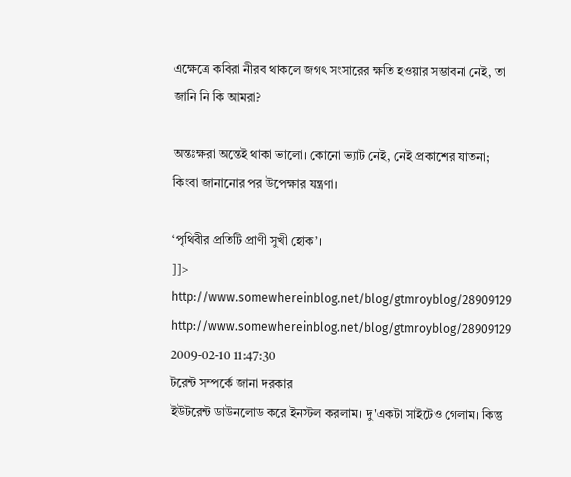এক্ষেত্রে কবিরা নীরব থাকলে জগৎ সংসারের ক্ষতি হওয়ার সম্ভাবনা নেই, তা জানি নি কি আমরা?

অন্তঃক্ষরা অন্তেই থাকা ভালো। কোনো ভ্যাট নেই, নেই প্রকাশের যাতনা; কিংবা জানানোর পর উপেক্ষার যন্ত্রণা।

‘পৃথিবীর প্রতিটি প্রাণী সুখী হোক’।
]]>
http://www.somewhereinblog.net/blog/gtmroyblog/28909129 http://www.somewhereinblog.net/blog/gtmroyblog/28909129 2009-02-10 11:47:30
টরেন্ট সম্পর্কে জানা দরকার
ইউটরেন্ট ডাউনলোড করে ইনস্টল করলাম। দু'একটা সাইটেও গেলাম। কিন্তু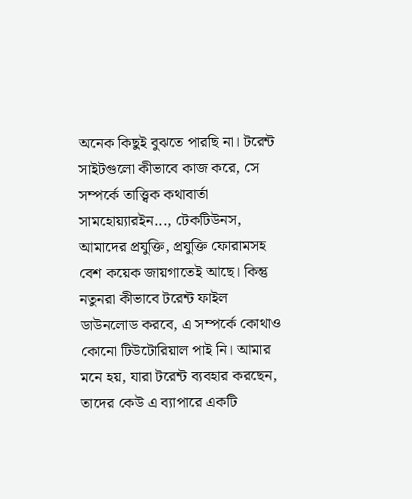অনেক কিছুই বুঝতে পারছি না। টরেন্ট সাইটগুলো কীভাবে কাজ করে, সে সম্পর্কে তাত্ত্বিক কথাবার্তা সামহোয়্যারইন..., টেকটিউনস, আমাদের প্রযুক্তি, প্রযুক্তি ফোরামসহ বেশ কয়েক জায়গাতেই আছে। কিন্তু নতুনরা কীভাবে টরেন্ট ফাইল ডাউনলোড করবে, এ সম্পর্কে কোথাও কোনো টিউটোরিয়াল পাই নি। আমার মনে হয়, যারা টরেন্ট ব্যবহার করছেন, তাদের কেউ এ ব্যাপারে একটি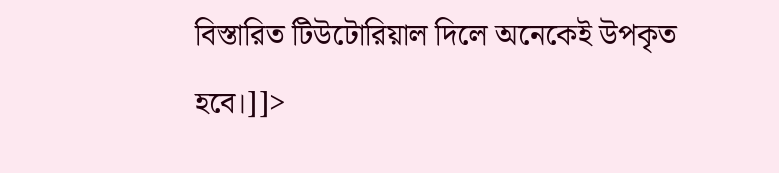বিস্তারিত টিউটোরিয়াল দিলে অনেকেই উপকৃত হবে।]]>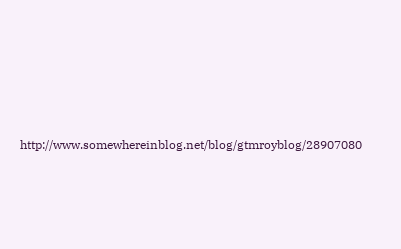http://www.somewhereinblog.net/blog/gtmroyblog/28907080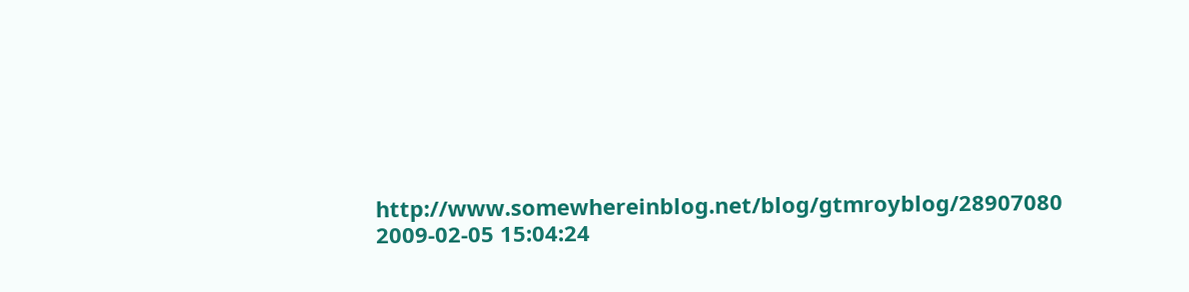http://www.somewhereinblog.net/blog/gtmroyblog/28907080 2009-02-05 15:04:24